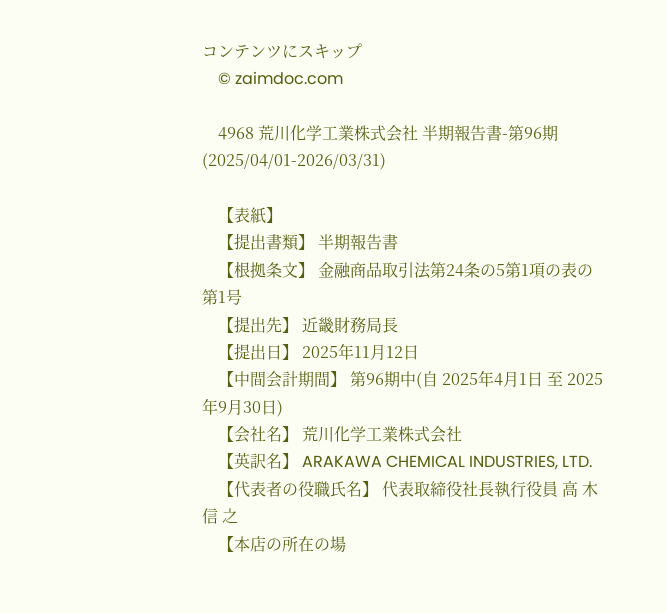コンテンツにスキップ
    © zaimdoc.com

    4968 荒川化学工業株式会社 半期報告書-第96期(2025/04/01-2026/03/31)

    【表紙】
    【提出書類】 半期報告書
    【根拠条文】 金融商品取引法第24条の5第1項の表の第1号
    【提出先】 近畿財務局長
    【提出日】 2025年11月12日
    【中間会計期間】 第96期中(自 2025年4月1日 至 2025年9月30日)
    【会社名】 荒川化学工業株式会社
    【英訳名】 ARAKAWA CHEMICAL INDUSTRIES, LTD.
    【代表者の役職氏名】 代表取締役社長執行役員 高 木 信 之
    【本店の所在の場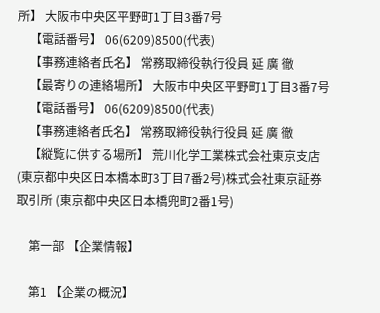所】 大阪市中央区平野町1丁目3番7号
    【電話番号】 06(6209)8500(代表)
    【事務連絡者氏名】 常務取締役執行役員 延 廣 徹
    【最寄りの連絡場所】 大阪市中央区平野町1丁目3番7号
    【電話番号】 06(6209)8500(代表)
    【事務連絡者氏名】 常務取締役執行役員 延 廣 徹
    【縦覧に供する場所】 荒川化学工業株式会社東京支店 (東京都中央区日本橋本町3丁目7番2号)株式会社東京証券取引所 (東京都中央区日本橋兜町2番1号)

    第一部 【企業情報】

    第1 【企業の概況】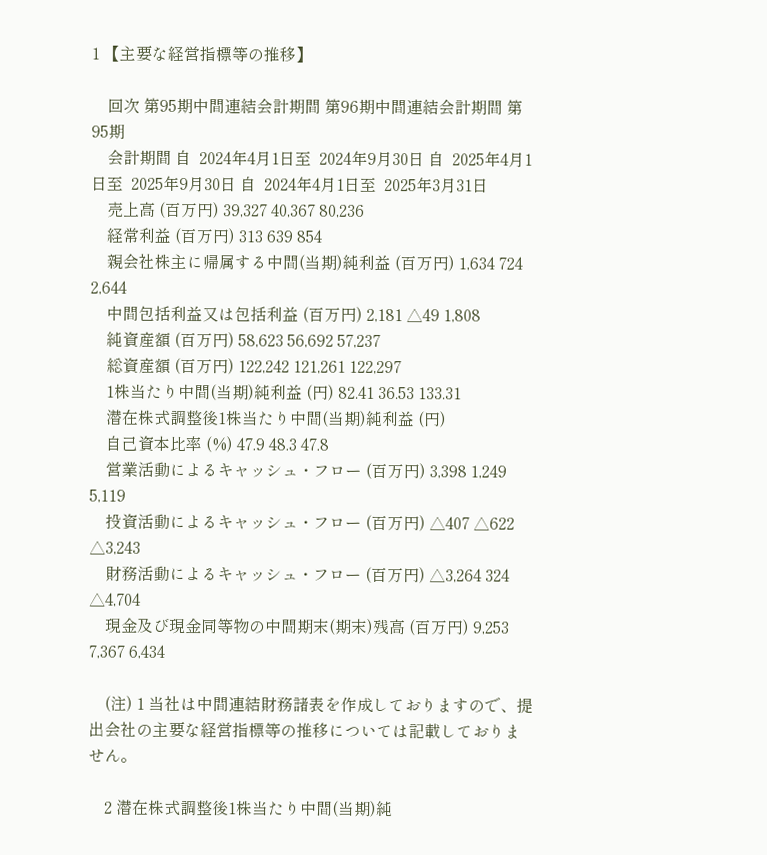1 【主要な経営指標等の推移】

    回次 第95期中間連結会計期間 第96期中間連結会計期間 第95期
    会計期間 自  2024年4月1日至  2024年9月30日 自  2025年4月1日至  2025年9月30日 自  2024年4月1日至  2025年3月31日
    売上高 (百万円) 39,327 40,367 80,236
    経常利益 (百万円) 313 639 854
    親会社株主に帰属する中間(当期)純利益 (百万円) 1,634 724 2,644
    中間包括利益又は包括利益 (百万円) 2,181 △49 1,808
    純資産額 (百万円) 58,623 56,692 57,237
    総資産額 (百万円) 122,242 121,261 122,297
    1株当たり中間(当期)純利益 (円) 82.41 36.53 133.31
    潜在株式調整後1株当たり中間(当期)純利益 (円)
    自己資本比率 (%) 47.9 48.3 47.8
    営業活動によるキャッシュ・フロー (百万円) 3,398 1,249 5,119
    投資活動によるキャッシュ・フロー (百万円) △407 △622 △3,243
    財務活動によるキャッシュ・フロー (百万円) △3,264 324 △4,704
    現金及び現金同等物の中間期末(期末)残高 (百万円) 9,253 7,367 6,434

    (注) 1 当社は中間連結財務諸表を作成しておりますので、提出会社の主要な経営指標等の推移については記載しておりません。

    2 潜在株式調整後1株当たり中間(当期)純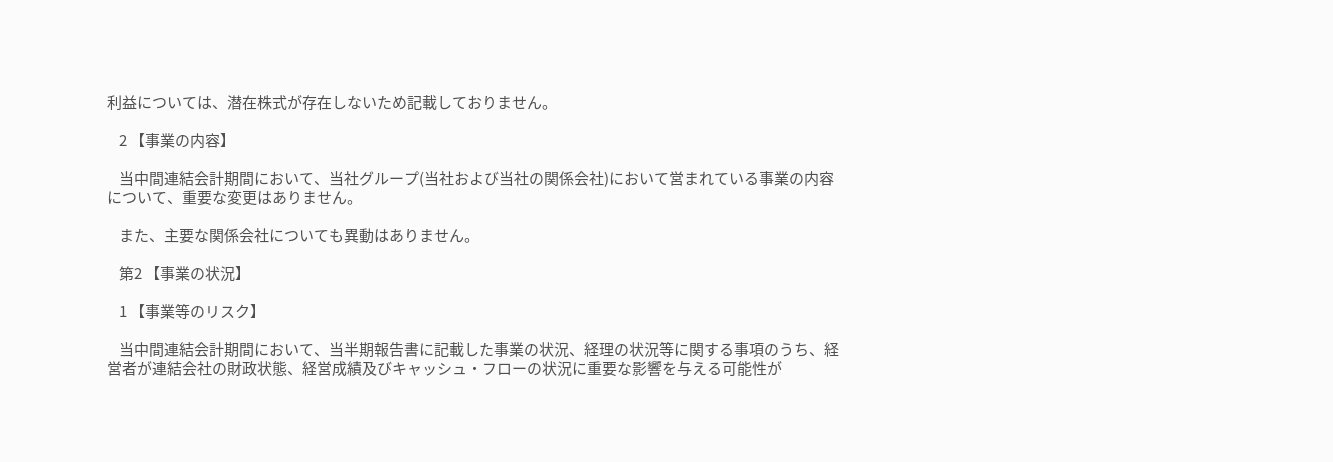利益については、潜在株式が存在しないため記載しておりません。

    2 【事業の内容】

    当中間連結会計期間において、当社グループ(当社および当社の関係会社)において営まれている事業の内容について、重要な変更はありません。

    また、主要な関係会社についても異動はありません。

    第2 【事業の状況】

    1 【事業等のリスク】

    当中間連結会計期間において、当半期報告書に記載した事業の状況、経理の状況等に関する事項のうち、経営者が連結会社の財政状態、経営成績及びキャッシュ・フローの状況に重要な影響を与える可能性が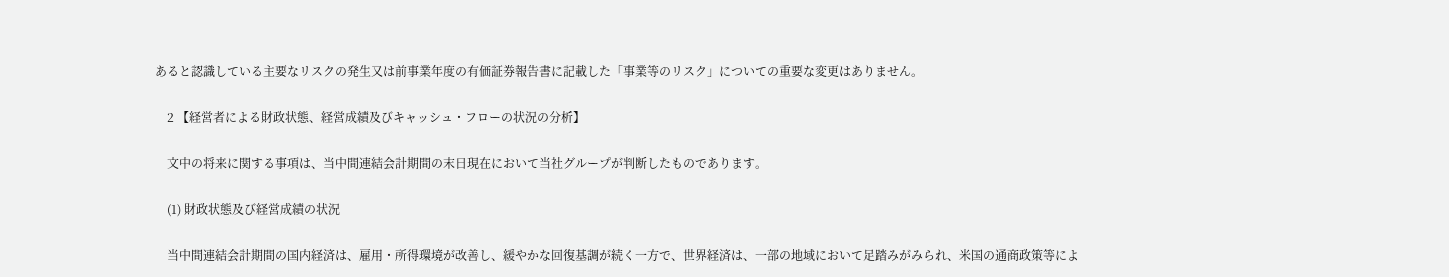あると認識している主要なリスクの発生又は前事業年度の有価証券報告書に記載した「事業等のリスク」についての重要な変更はありません。

    2 【経営者による財政状態、経営成績及びキャッシュ・フローの状況の分析】

    文中の将来に関する事項は、当中間連結会計期間の末日現在において当社グループが判断したものであります。

    (1) 財政状態及び経営成績の状況

    当中間連結会計期間の国内経済は、雇用・所得環境が改善し、緩やかな回復基調が続く一方で、世界経済は、一部の地域において足踏みがみられ、米国の通商政策等によ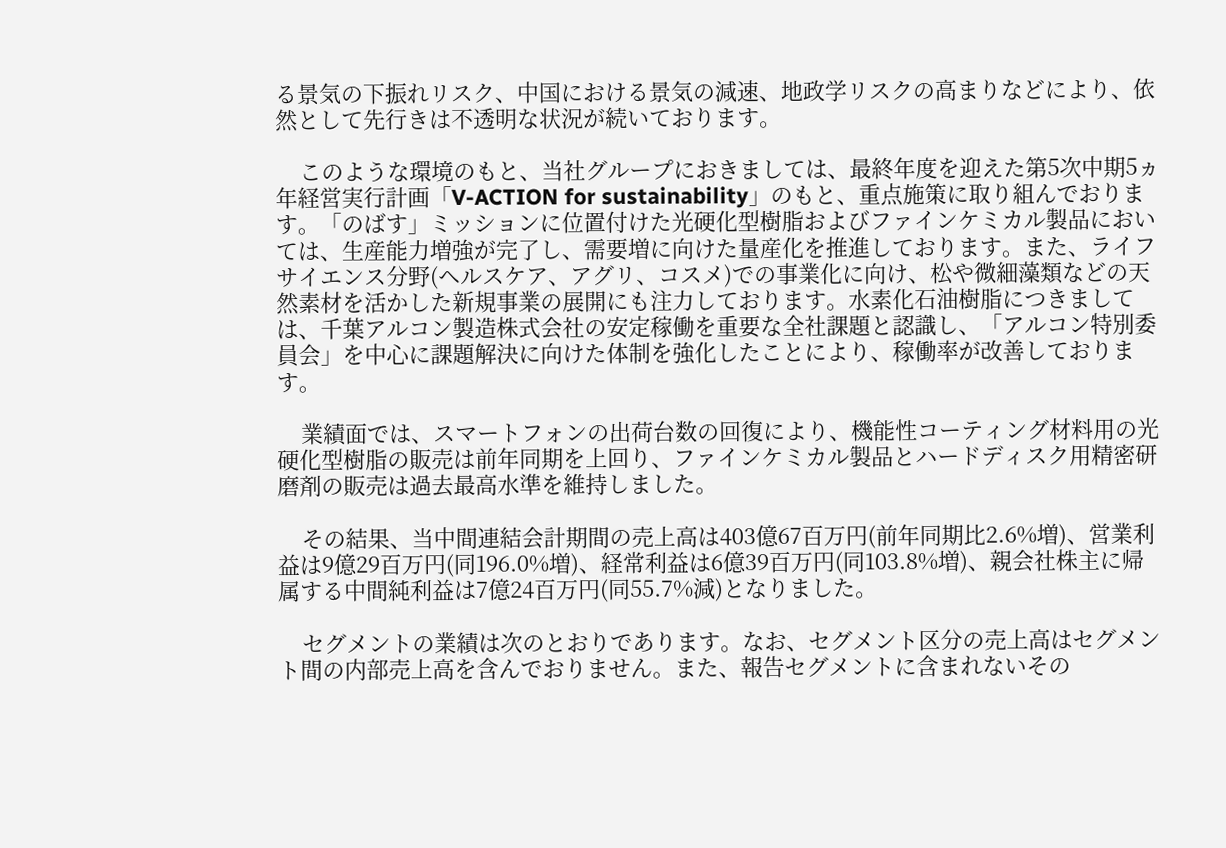る景気の下振れリスク、中国における景気の減速、地政学リスクの高まりなどにより、依然として先行きは不透明な状況が続いております。

    このような環境のもと、当社グループにおきましては、最終年度を迎えた第5次中期5ヵ年経営実行計画「V-ACTION for sustainability」のもと、重点施策に取り組んでおります。「のばす」ミッションに位置付けた光硬化型樹脂およびファインケミカル製品においては、生産能力増強が完了し、需要増に向けた量産化を推進しております。また、ライフサイエンス分野(ヘルスケア、アグリ、コスメ)での事業化に向け、松や微細藻類などの天然素材を活かした新規事業の展開にも注力しております。水素化石油樹脂につきましては、千葉アルコン製造株式会社の安定稼働を重要な全社課題と認識し、「アルコン特別委員会」を中心に課題解決に向けた体制を強化したことにより、稼働率が改善しております。

    業績面では、スマートフォンの出荷台数の回復により、機能性コーティング材料用の光硬化型樹脂の販売は前年同期を上回り、ファインケミカル製品とハードディスク用精密研磨剤の販売は過去最高水準を維持しました。

    その結果、当中間連結会計期間の売上高は403億67百万円(前年同期比2.6%増)、営業利益は9億29百万円(同196.0%増)、経常利益は6億39百万円(同103.8%増)、親会社株主に帰属する中間純利益は7億24百万円(同55.7%減)となりました。

    セグメントの業績は次のとおりであります。なお、セグメント区分の売上高はセグメント間の内部売上高を含んでおりません。また、報告セグメントに含まれないその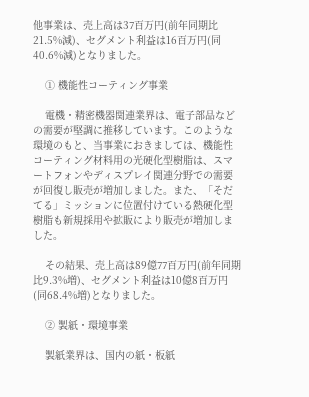他事業は、売上高は37百万円(前年同期比21.5%減)、セグメント利益は16百万円(同40.6%減)となりました。

    ① 機能性コーティング事業

    電機・精密機器関連業界は、電子部品などの需要が堅調に推移しています。このような環境のもと、当事業におきましては、機能性コーティング材料用の光硬化型樹脂は、スマートフォンやディスプレイ関連分野での需要が回復し販売が増加しました。また、「そだてる」ミッションに位置付けている熱硬化型樹脂も新規採用や拡販により販売が増加しました。

    その結果、売上高は89億77百万円(前年同期比9.3%増)、セグメント利益は10億8百万円(同68.4%増)となりました。

    ② 製紙・環境事業

    製紙業界は、国内の紙・板紙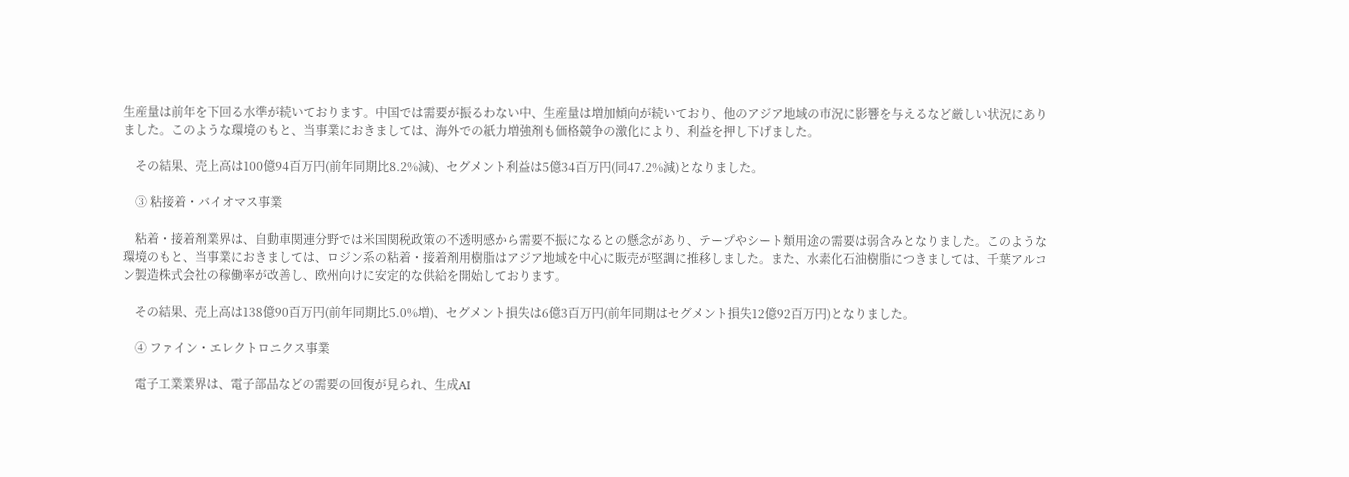生産量は前年を下回る水準が続いております。中国では需要が振るわない中、生産量は増加傾向が続いており、他のアジア地域の市況に影響を与えるなど厳しい状況にありました。このような環境のもと、当事業におきましては、海外での紙力増強剤も価格競争の激化により、利益を押し下げました。

    その結果、売上高は100億94百万円(前年同期比8.2%減)、セグメント利益は5億34百万円(同47.2%減)となりました。

    ③ 粘接着・バイオマス事業

    粘着・接着剤業界は、自動車関連分野では米国関税政策の不透明感から需要不振になるとの懸念があり、テープやシート類用途の需要は弱含みとなりました。このような環境のもと、当事業におきましては、ロジン系の粘着・接着剤用樹脂はアジア地域を中心に販売が堅調に推移しました。また、水素化石油樹脂につきましては、千葉アルコン製造株式会社の稼働率が改善し、欧州向けに安定的な供給を開始しております。

    その結果、売上高は138億90百万円(前年同期比5.0%増)、セグメント損失は6億3百万円(前年同期はセグメント損失12億92百万円)となりました。

    ④ ファイン・エレクトロニクス事業

    電子工業業界は、電子部品などの需要の回復が見られ、生成AI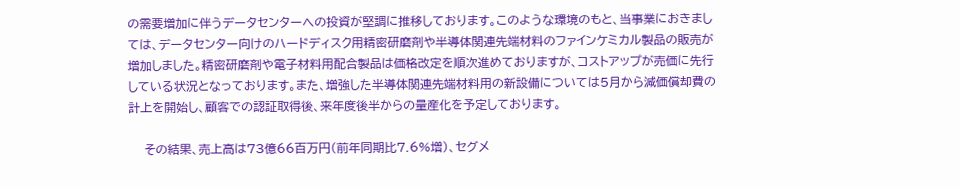の需要増加に伴うデータセンターへの投資が堅調に推移しております。このような環境のもと、当事業におきましては、データセンター向けのハードディスク用精密研磨剤や半導体関連先端材料のファインケミカル製品の販売が増加しました。精密研磨剤や電子材料用配合製品は価格改定を順次進めておりますが、コストアップが売価に先行している状況となっております。また、増強した半導体関連先端材料用の新設備については5月から減価償却費の計上を開始し、顧客での認証取得後、来年度後半からの量産化を予定しております。

    その結果、売上高は73億66百万円(前年同期比7.6%増)、セグメ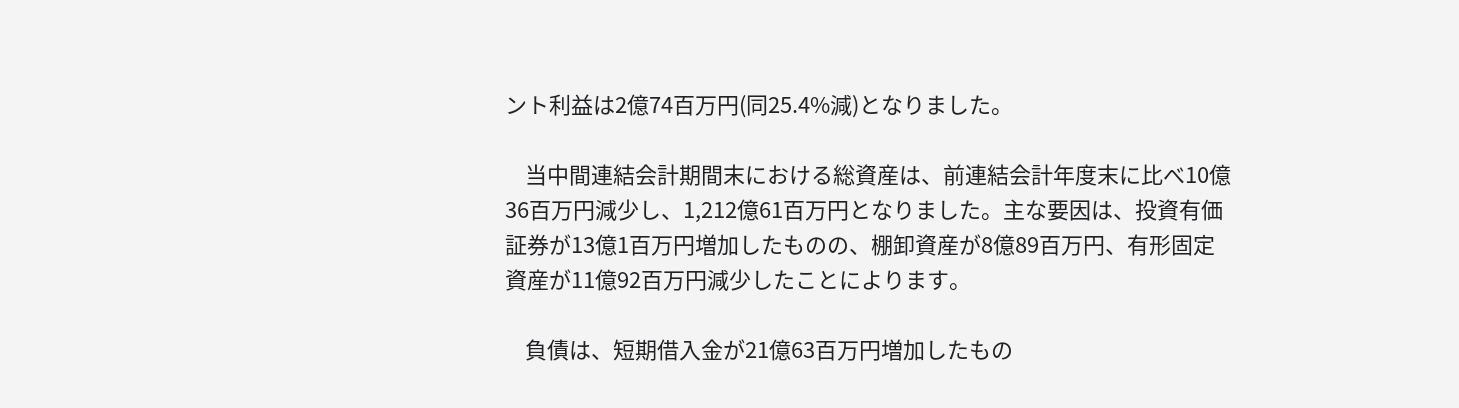ント利益は2億74百万円(同25.4%減)となりました。

    当中間連結会計期間末における総資産は、前連結会計年度末に比べ10億36百万円減少し、1,212億61百万円となりました。主な要因は、投資有価証券が13億1百万円増加したものの、棚卸資産が8億89百万円、有形固定資産が11億92百万円減少したことによります。

    負債は、短期借入金が21億63百万円増加したもの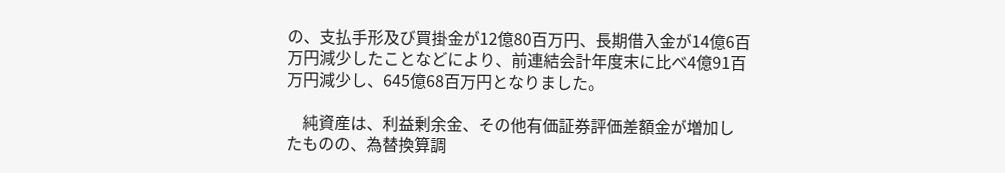の、支払手形及び買掛金が12億80百万円、長期借入金が14億6百万円減少したことなどにより、前連結会計年度末に比べ4億91百万円減少し、645億68百万円となりました。

    純資産は、利益剰余金、その他有価証券評価差額金が増加したものの、為替換算調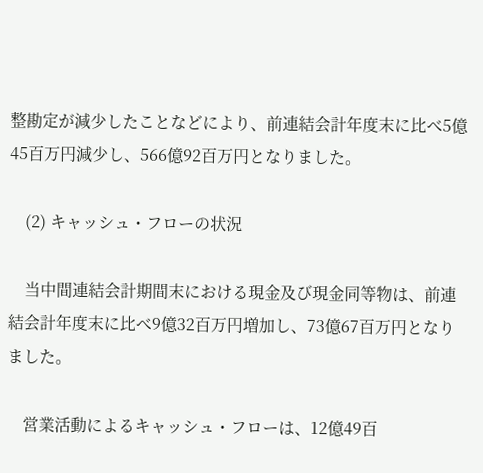整勘定が減少したことなどにより、前連結会計年度末に比べ5億45百万円減少し、566億92百万円となりました。

    (2) キャッシュ・フローの状況

    当中間連結会計期間末における現金及び現金同等物は、前連結会計年度末に比べ9億32百万円増加し、73億67百万円となりました。

    営業活動によるキャッシュ・フローは、12億49百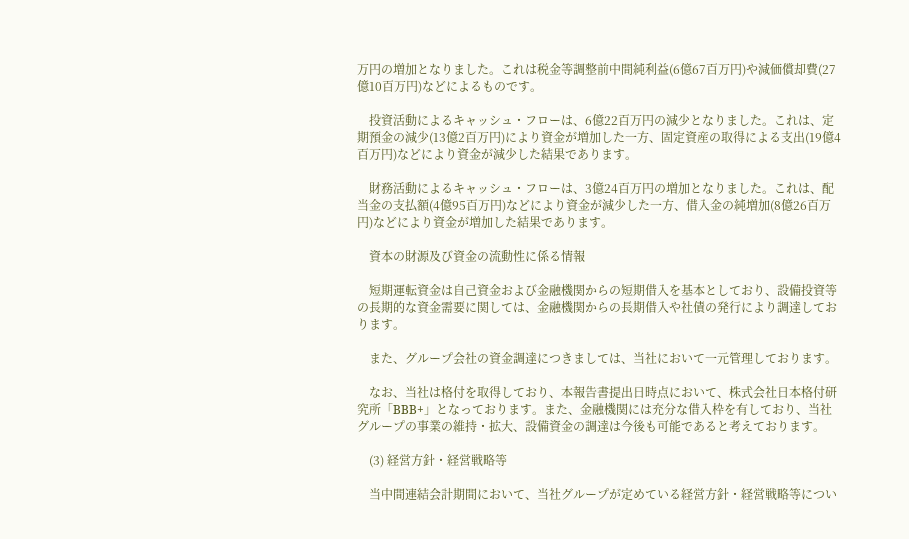万円の増加となりました。これは税金等調整前中間純利益(6億67百万円)や減価償却費(27億10百万円)などによるものです。

    投資活動によるキャッシュ・フローは、6億22百万円の減少となりました。これは、定期預金の減少(13億2百万円)により資金が増加した一方、固定資産の取得による支出(19億4百万円)などにより資金が減少した結果であります。

    財務活動によるキャッシュ・フローは、3億24百万円の増加となりました。これは、配当金の支払額(4億95百万円)などにより資金が減少した一方、借入金の純増加(8億26百万円)などにより資金が増加した結果であります。

    資本の財源及び資金の流動性に係る情報

    短期運転資金は自己資金および金融機関からの短期借入を基本としており、設備投資等の長期的な資金需要に関しては、金融機関からの長期借入や社債の発行により調達しております。

    また、グループ会社の資金調達につきましては、当社において一元管理しております。

    なお、当社は格付を取得しており、本報告書提出日時点において、株式会社日本格付研究所「BBB+」となっております。また、金融機関には充分な借入枠を有しており、当社グループの事業の維持・拡大、設備資金の調達は今後も可能であると考えております。

    (3) 経営方針・経営戦略等

    当中間連結会計期間において、当社グループが定めている経営方針・経営戦略等につい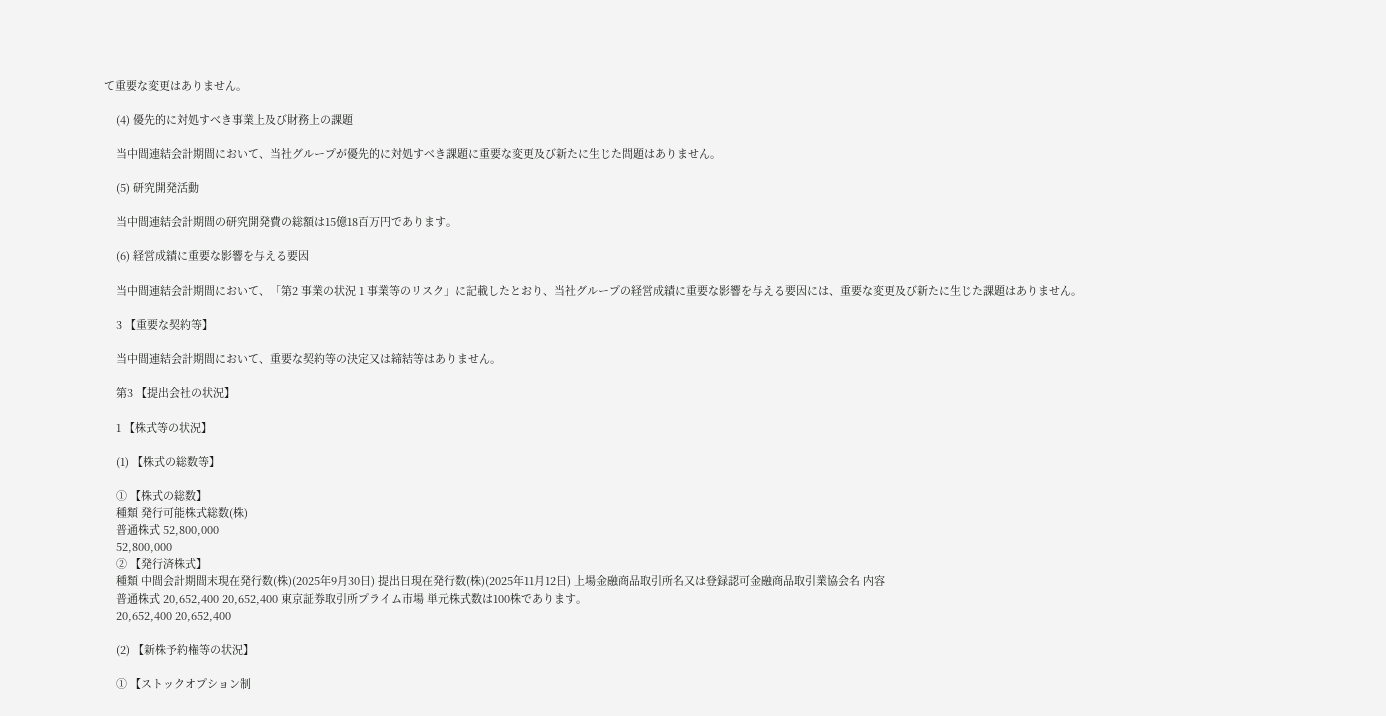て重要な変更はありません。

    (4) 優先的に対処すべき事業上及び財務上の課題

    当中間連結会計期間において、当社グループが優先的に対処すべき課題に重要な変更及び新たに生じた問題はありません。

    (5) 研究開発活動

    当中間連結会計期間の研究開発費の総額は15億18百万円であります。

    (6) 経営成績に重要な影響を与える要因

    当中間連結会計期間において、「第2 事業の状況 1 事業等のリスク」に記載したとおり、当社グループの経営成績に重要な影響を与える要因には、重要な変更及び新たに生じた課題はありません。

    3 【重要な契約等】

    当中間連結会計期間において、重要な契約等の決定又は締結等はありません。

    第3 【提出会社の状況】

    1 【株式等の状況】

    (1) 【株式の総数等】

    ① 【株式の総数】
    種類 発行可能株式総数(株)
    普通株式 52,800,000
    52,800,000
    ② 【発行済株式】
    種類 中間会計期間末現在発行数(株)(2025年9月30日) 提出日現在発行数(株)(2025年11月12日) 上場金融商品取引所名又は登録認可金融商品取引業協会名 内容
    普通株式 20,652,400 20,652,400 東京証券取引所プライム市場 単元株式数は100株であります。
    20,652,400 20,652,400

    (2) 【新株予約権等の状況】

    ① 【ストックオプション制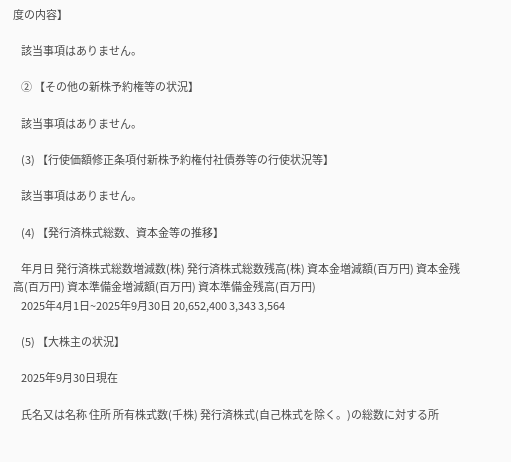度の内容】

    該当事項はありません。

    ② 【その他の新株予約権等の状況】

    該当事項はありません。

    (3) 【行使価額修正条項付新株予約権付社債券等の行使状況等】

    該当事項はありません。

    (4) 【発行済株式総数、資本金等の推移】

    年月日 発行済株式総数増減数(株) 発行済株式総数残高(株) 資本金増減額(百万円) 資本金残高(百万円) 資本準備金増減額(百万円) 資本準備金残高(百万円)
    2025年4月1日~2025年9月30日 20,652,400 3,343 3,564

    (5) 【大株主の状況】

    2025年9月30日現在

    氏名又は名称 住所 所有株式数(千株) 発行済株式(自己株式を除く。)の総数に対する所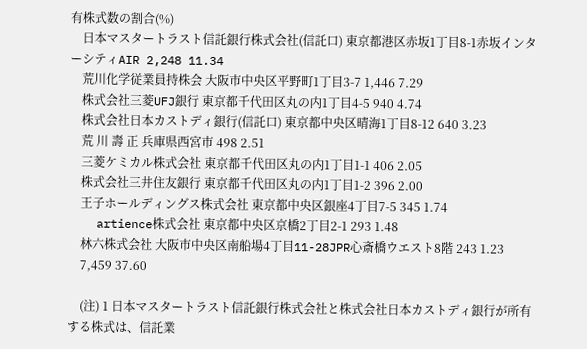有株式数の割合(%)
    日本マスタートラスト信託銀行株式会社(信託口) 東京都港区赤坂1丁目8-1赤坂インターシティAIR 2,248 11.34
    荒川化学従業員持株会 大阪市中央区平野町1丁目3-7 1,446 7.29
    株式会社三菱UFJ銀行 東京都千代田区丸の内1丁目4-5 940 4.74
    株式会社日本カストディ銀行(信託口) 東京都中央区晴海1丁目8-12 640 3.23
    荒 川 壽 正 兵庫県西宮市 498 2.51
    三菱ケミカル株式会社 東京都千代田区丸の内1丁目1-1 406 2.05
    株式会社三井住友銀行 東京都千代田区丸の内1丁目1-2 396 2.00
    王子ホールディングス株式会社 東京都中央区銀座4丁目7-5 345 1.74
    artience株式会社 東京都中央区京橋2丁目2-1 293 1.48
    林六株式会社 大阪市中央区南船場4丁目11-28JPR心斎橋ウエスト8階 243 1.23
    7,459 37.60

    (注) 1 日本マスタートラスト信託銀行株式会社と株式会社日本カストディ銀行が所有する株式は、信託業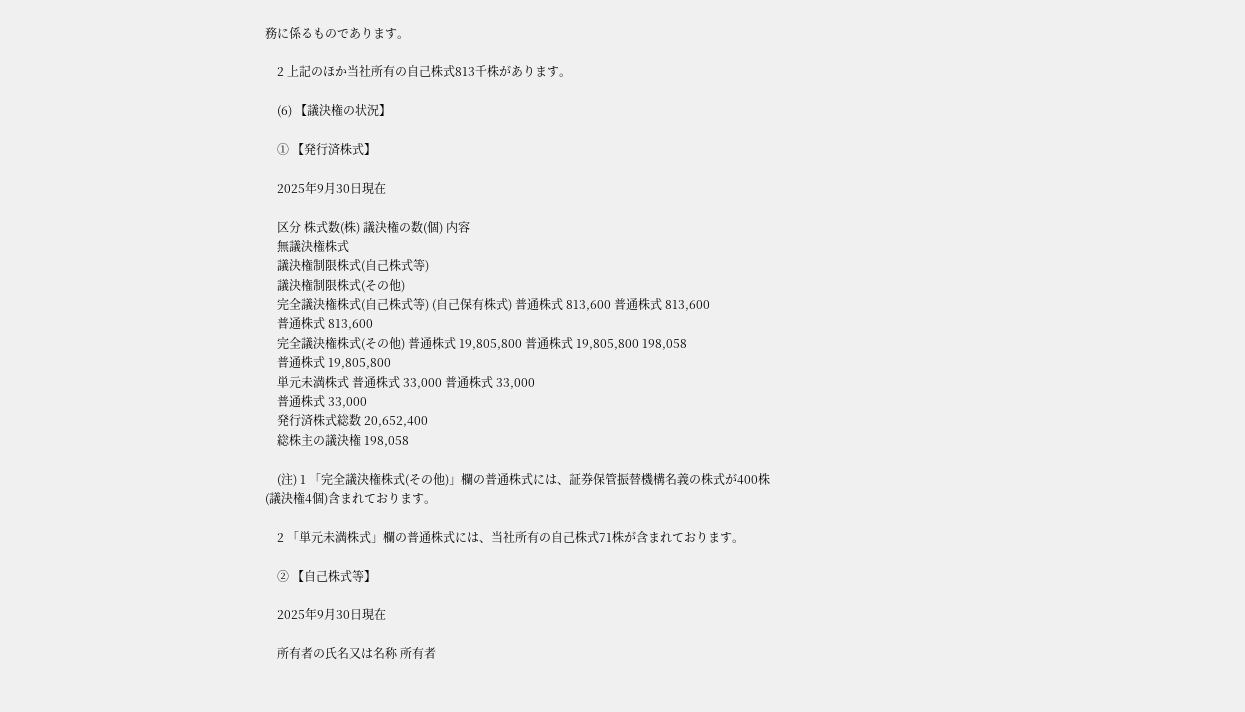務に係るものであります。

    2 上記のほか当社所有の自己株式813千株があります。

    (6) 【議決権の状況】

    ① 【発行済株式】

    2025年9月30日現在

    区分 株式数(株) 議決権の数(個) 内容
    無議決権株式
    議決権制限株式(自己株式等)
    議決権制限株式(その他)
    完全議決権株式(自己株式等) (自己保有株式) 普通株式 813,600 普通株式 813,600
    普通株式 813,600
    完全議決権株式(その他) 普通株式 19,805,800 普通株式 19,805,800 198,058
    普通株式 19,805,800
    単元未満株式 普通株式 33,000 普通株式 33,000
    普通株式 33,000
    発行済株式総数 20,652,400
    総株主の議決権 198,058

    (注) 1 「完全議決権株式(その他)」欄の普通株式には、証券保管振替機構名義の株式が400株(議決権4個)含まれております。

    2 「単元未満株式」欄の普通株式には、当社所有の自己株式71株が含まれております。

    ② 【自己株式等】

    2025年9月30日現在

    所有者の氏名又は名称 所有者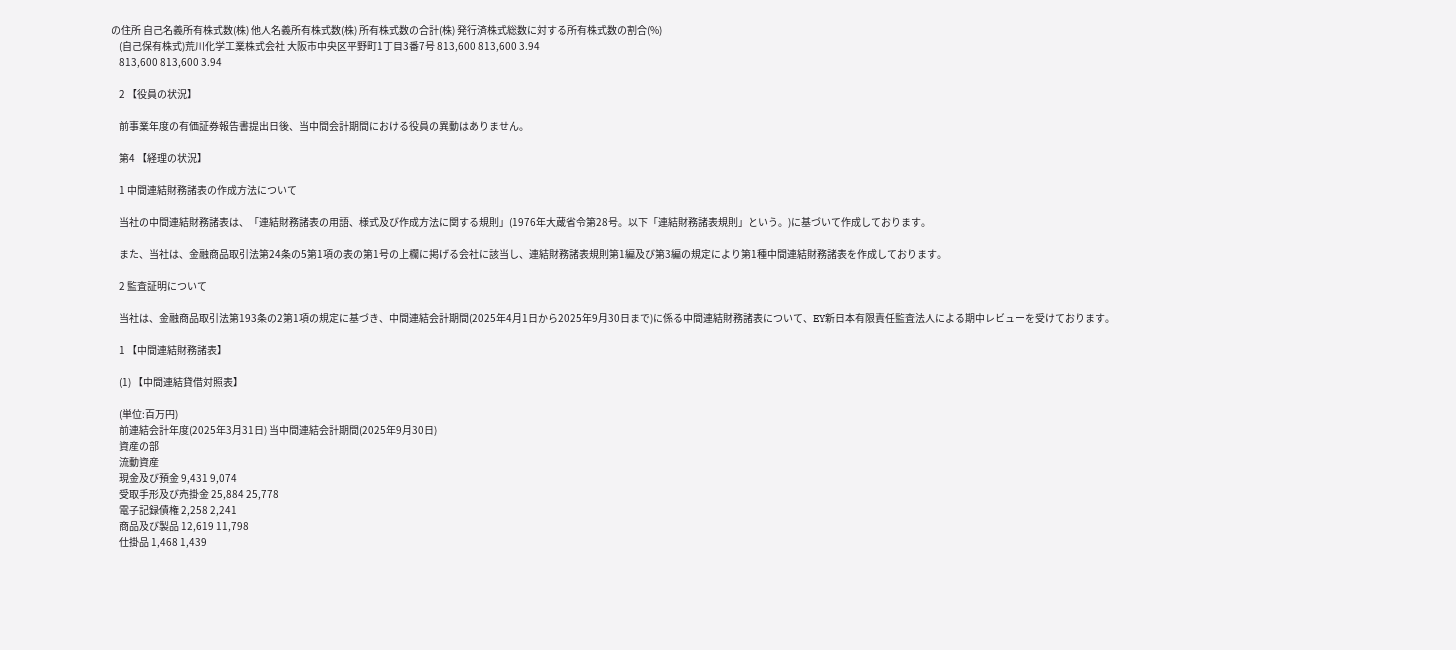の住所 自己名義所有株式数(株) 他人名義所有株式数(株) 所有株式数の合計(株) 発行済株式総数に対する所有株式数の割合(%)
    (自己保有株式)荒川化学工業株式会社 大阪市中央区平野町1丁目3番7号 813,600 813,600 3.94
    813,600 813,600 3.94

    2 【役員の状況】

    前事業年度の有価証券報告書提出日後、当中間会計期間における役員の異動はありません。

    第4 【経理の状況】

    1 中間連結財務諸表の作成方法について

    当社の中間連結財務諸表は、「連結財務諸表の用語、様式及び作成方法に関する規則」(1976年大蔵省令第28号。以下「連結財務諸表規則」という。)に基づいて作成しております。

    また、当社は、金融商品取引法第24条の5第1項の表の第1号の上欄に掲げる会社に該当し、連結財務諸表規則第1編及び第3編の規定により第1種中間連結財務諸表を作成しております。

    2 監査証明について

    当社は、金融商品取引法第193条の2第1項の規定に基づき、中間連結会計期間(2025年4月1日から2025年9月30日まで)に係る中間連結財務諸表について、EY新日本有限責任監査法人による期中レビューを受けております。

    1 【中間連結財務諸表】

    (1) 【中間連結貸借対照表】

    (単位:百万円)
    前連結会計年度(2025年3月31日) 当中間連結会計期間(2025年9月30日)
    資産の部
    流動資産
    現金及び預金 9,431 9,074
    受取手形及び売掛金 25,884 25,778
    電子記録債権 2,258 2,241
    商品及び製品 12,619 11,798
    仕掛品 1,468 1,439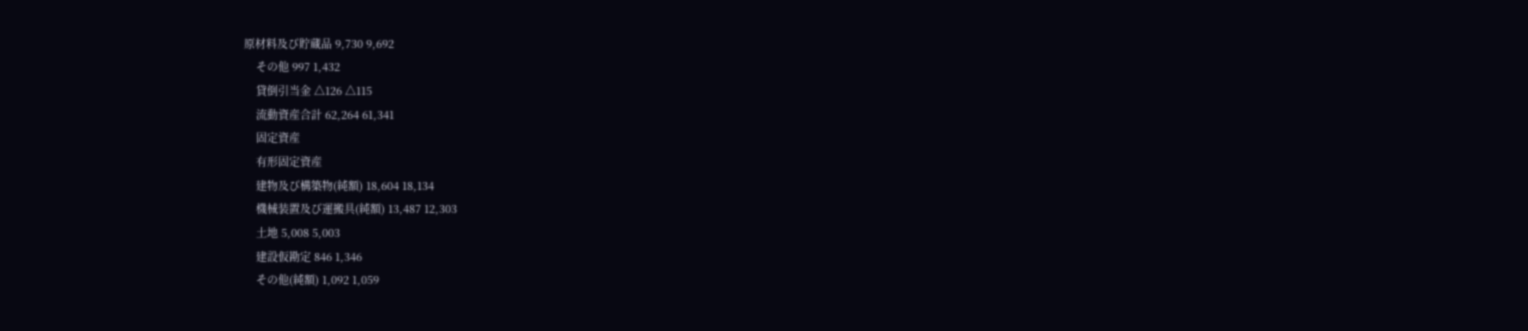原材料及び貯蔵品 9,730 9,692
    その他 997 1,432
    貸倒引当金 △126 △115
    流動資産合計 62,264 61,341
    固定資産
    有形固定資産
    建物及び構築物(純額) 18,604 18,134
    機械装置及び運搬具(純額) 13,487 12,303
    土地 5,008 5,003
    建設仮勘定 846 1,346
    その他(純額) 1,092 1,059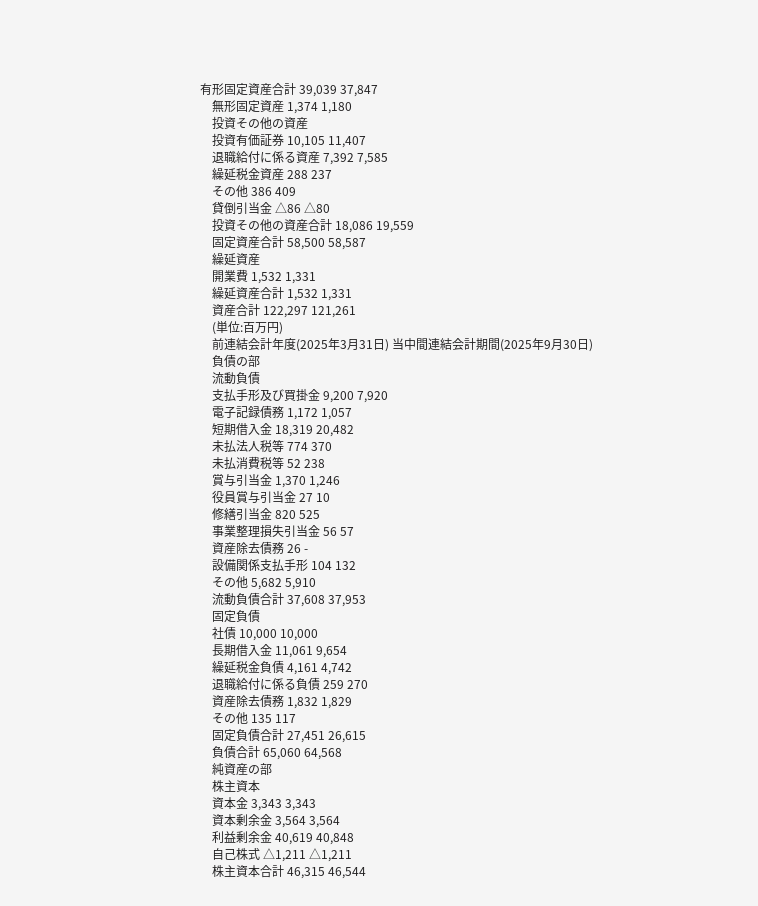有形固定資産合計 39,039 37,847
    無形固定資産 1,374 1,180
    投資その他の資産
    投資有価証券 10,105 11,407
    退職給付に係る資産 7,392 7,585
    繰延税金資産 288 237
    その他 386 409
    貸倒引当金 △86 △80
    投資その他の資産合計 18,086 19,559
    固定資産合計 58,500 58,587
    繰延資産
    開業費 1,532 1,331
    繰延資産合計 1,532 1,331
    資産合計 122,297 121,261
    (単位:百万円)
    前連結会計年度(2025年3月31日) 当中間連結会計期間(2025年9月30日)
    負債の部
    流動負債
    支払手形及び買掛金 9,200 7,920
    電子記録債務 1,172 1,057
    短期借入金 18,319 20,482
    未払法人税等 774 370
    未払消費税等 52 238
    賞与引当金 1,370 1,246
    役員賞与引当金 27 10
    修繕引当金 820 525
    事業整理損失引当金 56 57
    資産除去債務 26 -
    設備関係支払手形 104 132
    その他 5,682 5,910
    流動負債合計 37,608 37,953
    固定負債
    社債 10,000 10,000
    長期借入金 11,061 9,654
    繰延税金負債 4,161 4,742
    退職給付に係る負債 259 270
    資産除去債務 1,832 1,829
    その他 135 117
    固定負債合計 27,451 26,615
    負債合計 65,060 64,568
    純資産の部
    株主資本
    資本金 3,343 3,343
    資本剰余金 3,564 3,564
    利益剰余金 40,619 40,848
    自己株式 △1,211 △1,211
    株主資本合計 46,315 46,544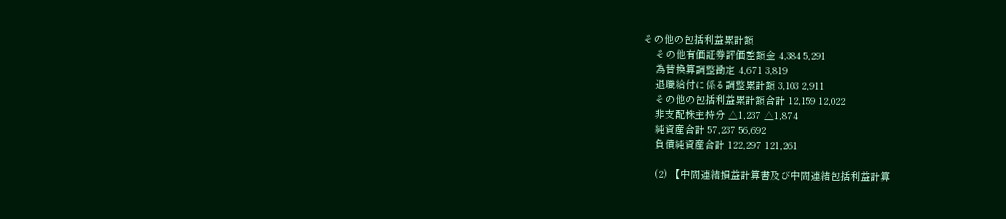その他の包括利益累計額
    その他有価証券評価差額金 4,384 5,291
    為替換算調整勘定 4,671 3,819
    退職給付に係る調整累計額 3,103 2,911
    その他の包括利益累計額合計 12,159 12,022
    非支配株主持分 △1,237 △1,874
    純資産合計 57,237 56,692
    負債純資産合計 122,297 121,261

    (2) 【中間連結損益計算書及び中間連結包括利益計算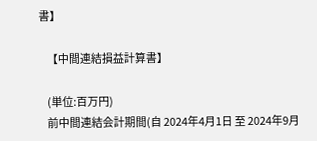書】

    【中間連結損益計算書】

    (単位:百万円)
    前中間連結会計期間(自 2024年4月1日 至 2024年9月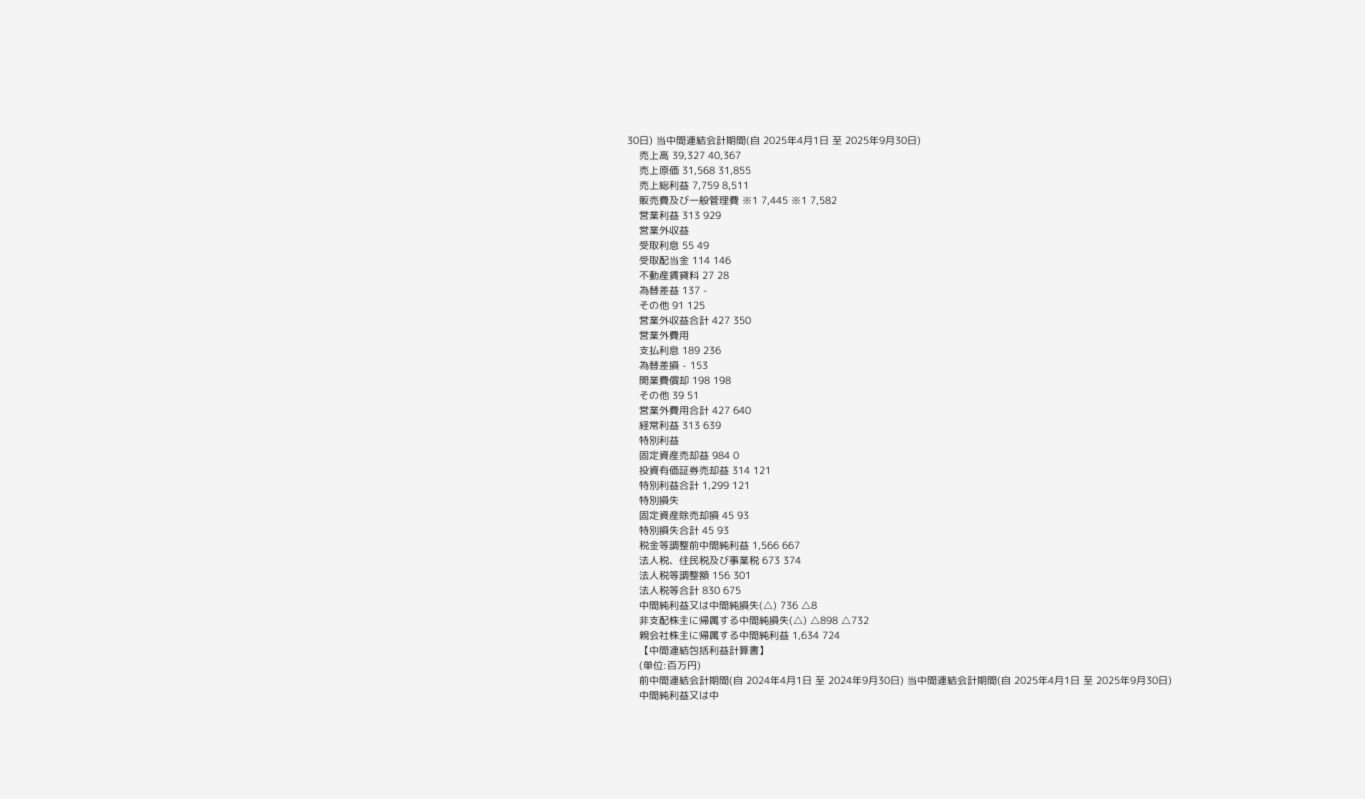30日) 当中間連結会計期間(自 2025年4月1日 至 2025年9月30日)
    売上高 39,327 40,367
    売上原価 31,568 31,855
    売上総利益 7,759 8,511
    販売費及び一般管理費 ※1 7,445 ※1 7,582
    営業利益 313 929
    営業外収益
    受取利息 55 49
    受取配当金 114 146
    不動産賃貸料 27 28
    為替差益 137 -
    その他 91 125
    営業外収益合計 427 350
    営業外費用
    支払利息 189 236
    為替差損 - 153
    開業費償却 198 198
    その他 39 51
    営業外費用合計 427 640
    経常利益 313 639
    特別利益
    固定資産売却益 984 0
    投資有価証券売却益 314 121
    特別利益合計 1,299 121
    特別損失
    固定資産除売却損 45 93
    特別損失合計 45 93
    税金等調整前中間純利益 1,566 667
    法人税、住民税及び事業税 673 374
    法人税等調整額 156 301
    法人税等合計 830 675
    中間純利益又は中間純損失(△) 736 △8
    非支配株主に帰属する中間純損失(△) △898 △732
    親会社株主に帰属する中間純利益 1,634 724
    【中間連結包括利益計算書】
    (単位:百万円)
    前中間連結会計期間(自 2024年4月1日 至 2024年9月30日) 当中間連結会計期間(自 2025年4月1日 至 2025年9月30日)
    中間純利益又は中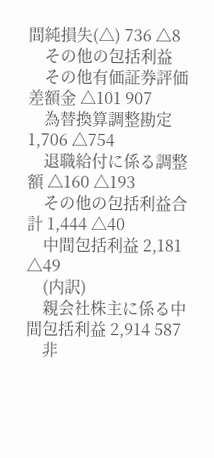間純損失(△) 736 △8
    その他の包括利益
    その他有価証券評価差額金 △101 907
    為替換算調整勘定 1,706 △754
    退職給付に係る調整額 △160 △193
    その他の包括利益合計 1,444 △40
    中間包括利益 2,181 △49
    (内訳)
    親会社株主に係る中間包括利益 2,914 587
    非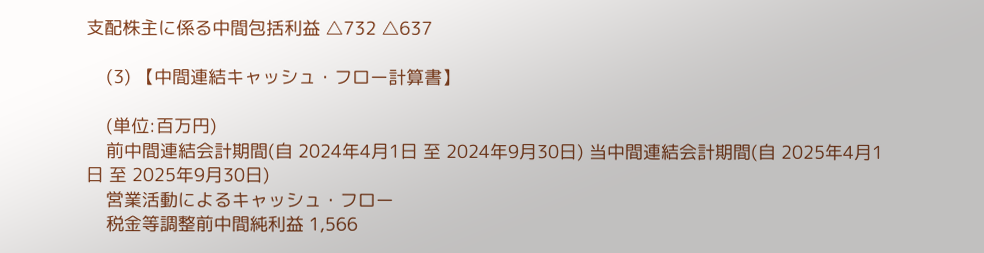支配株主に係る中間包括利益 △732 △637

    (3) 【中間連結キャッシュ・フロー計算書】

    (単位:百万円)
    前中間連結会計期間(自 2024年4月1日 至 2024年9月30日) 当中間連結会計期間(自 2025年4月1日 至 2025年9月30日)
    営業活動によるキャッシュ・フロー
    税金等調整前中間純利益 1,566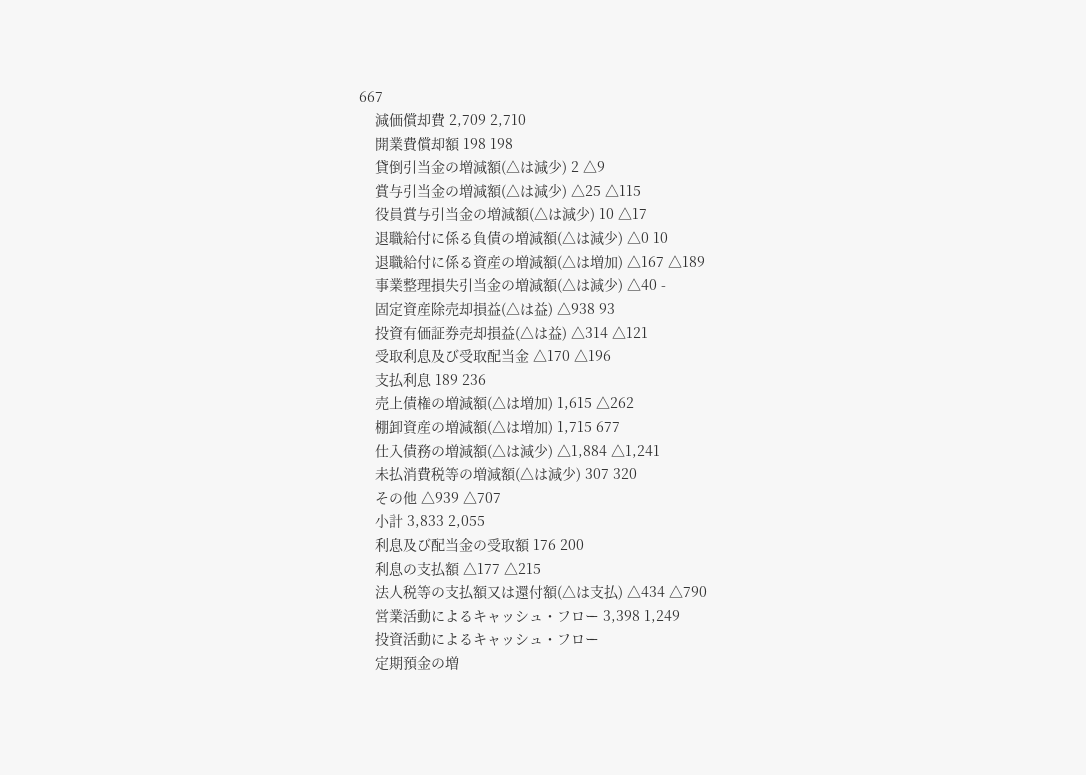667
    減価償却費 2,709 2,710
    開業費償却額 198 198
    貸倒引当金の増減額(△は減少) 2 △9
    賞与引当金の増減額(△は減少) △25 △115
    役員賞与引当金の増減額(△は減少) 10 △17
    退職給付に係る負債の増減額(△は減少) △0 10
    退職給付に係る資産の増減額(△は増加) △167 △189
    事業整理損失引当金の増減額(△は減少) △40 -
    固定資産除売却損益(△は益) △938 93
    投資有価証券売却損益(△は益) △314 △121
    受取利息及び受取配当金 △170 △196
    支払利息 189 236
    売上債権の増減額(△は増加) 1,615 △262
    棚卸資産の増減額(△は増加) 1,715 677
    仕入債務の増減額(△は減少) △1,884 △1,241
    未払消費税等の増減額(△は減少) 307 320
    その他 △939 △707
    小計 3,833 2,055
    利息及び配当金の受取額 176 200
    利息の支払額 △177 △215
    法人税等の支払額又は還付額(△は支払) △434 △790
    営業活動によるキャッシュ・フロー 3,398 1,249
    投資活動によるキャッシュ・フロー
    定期預金の増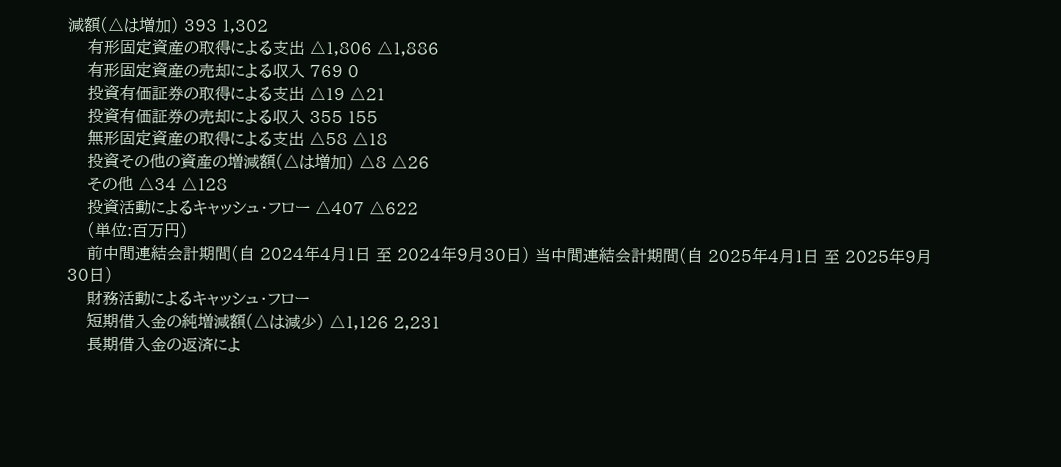減額(△は増加) 393 1,302
    有形固定資産の取得による支出 △1,806 △1,886
    有形固定資産の売却による収入 769 0
    投資有価証券の取得による支出 △19 △21
    投資有価証券の売却による収入 355 155
    無形固定資産の取得による支出 △58 △18
    投資その他の資産の増減額(△は増加) △8 △26
    その他 △34 △128
    投資活動によるキャッシュ・フロー △407 △622
    (単位:百万円)
    前中間連結会計期間(自 2024年4月1日 至 2024年9月30日) 当中間連結会計期間(自 2025年4月1日 至 2025年9月30日)
    財務活動によるキャッシュ・フロー
    短期借入金の純増減額(△は減少) △1,126 2,231
    長期借入金の返済によ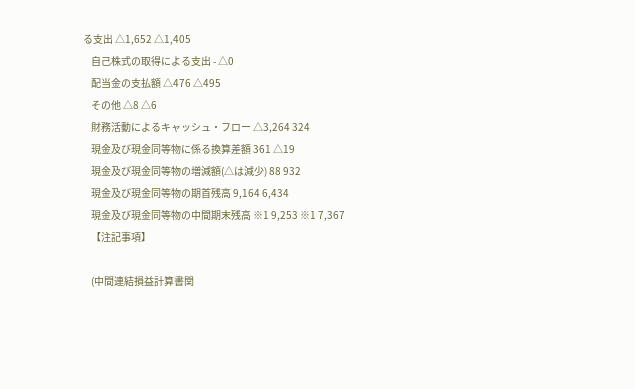る支出 △1,652 △1,405
    自己株式の取得による支出 - △0
    配当金の支払額 △476 △495
    その他 △8 △6
    財務活動によるキャッシュ・フロー △3,264 324
    現金及び現金同等物に係る換算差額 361 △19
    現金及び現金同等物の増減額(△は減少) 88 932
    現金及び現金同等物の期首残高 9,164 6,434
    現金及び現金同等物の中間期末残高 ※1 9,253 ※1 7,367
    【注記事項】

    (中間連結損益計算書関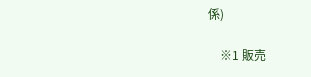係)

    ※1 販売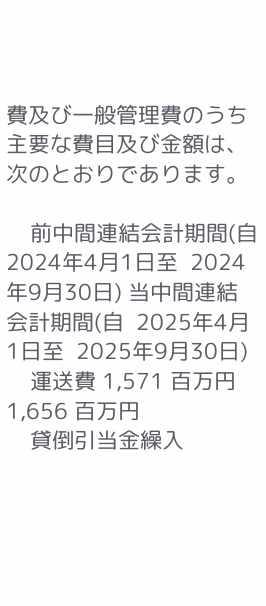費及び一般管理費のうち主要な費目及び金額は、次のとおりであります。

    前中間連結会計期間(自  2024年4月1日至  2024年9月30日) 当中間連結会計期間(自  2025年4月1日至  2025年9月30日)
    運送費 1,571 百万円 1,656 百万円
    貸倒引当金繰入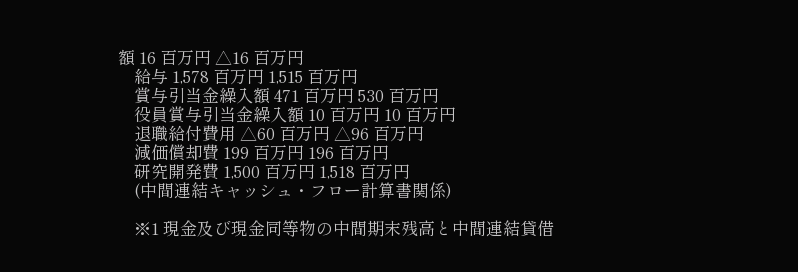額 16 百万円 △16 百万円
    給与 1,578 百万円 1,515 百万円
    賞与引当金繰入額 471 百万円 530 百万円
    役員賞与引当金繰入額 10 百万円 10 百万円
    退職給付費用 △60 百万円 △96 百万円
    減価償却費 199 百万円 196 百万円
    研究開発費 1,500 百万円 1,518 百万円
    (中間連結キャッシュ・フロー計算書関係)

    ※1 現金及び現金同等物の中間期末残高と中間連結貸借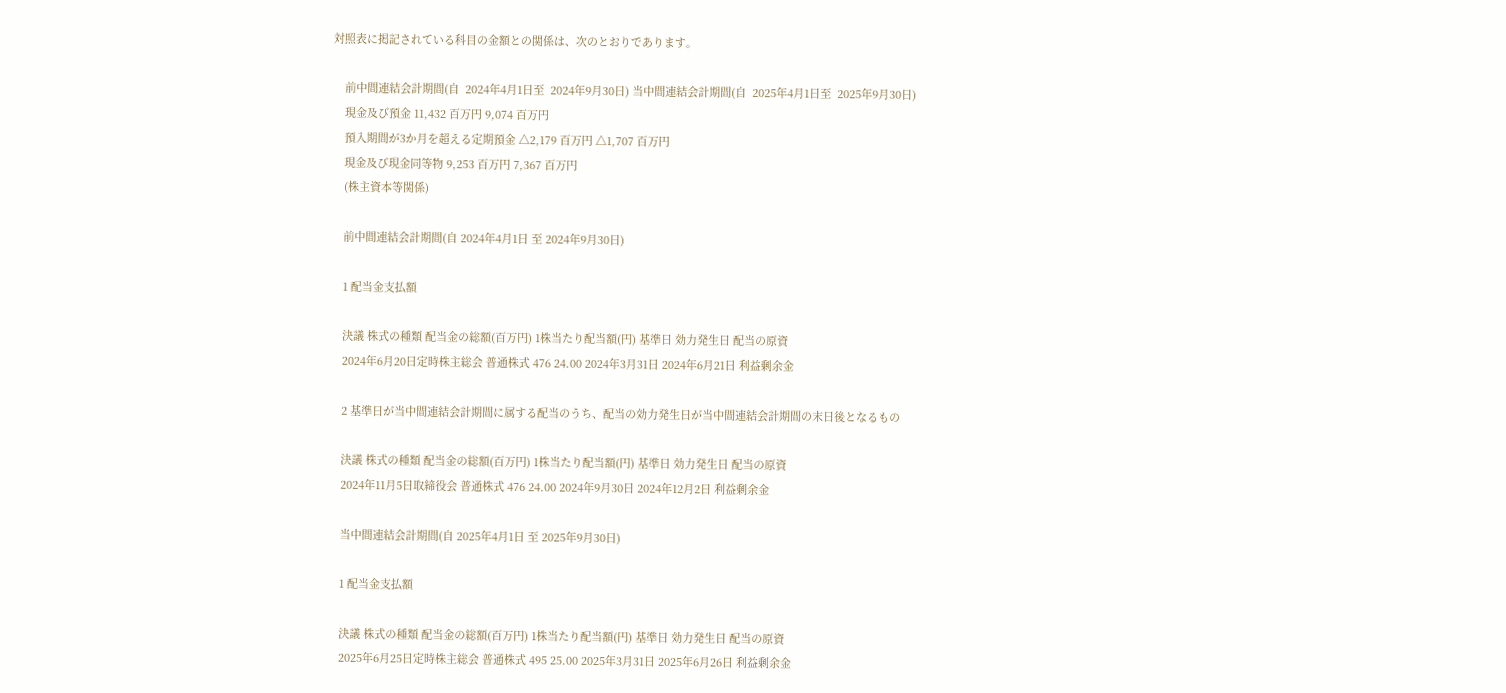対照表に掲記されている科目の金額との関係は、次のとおりであります。

    前中間連結会計期間(自  2024年4月1日至  2024年9月30日) 当中間連結会計期間(自  2025年4月1日至  2025年9月30日)
    現金及び預金 11,432 百万円 9,074 百万円
    預入期間が3か月を超える定期預金 △2,179 百万円 △1,707 百万円
    現金及び現金同等物 9,253 百万円 7,367 百万円
    (株主資本等関係)

    前中間連結会計期間(自 2024年4月1日 至 2024年9月30日)

    1 配当金支払額

    決議 株式の種類 配当金の総額(百万円) 1株当たり配当額(円) 基準日 効力発生日 配当の原資
    2024年6月20日定時株主総会 普通株式 476 24.00 2024年3月31日 2024年6月21日 利益剰余金

    2 基準日が当中間連結会計期間に属する配当のうち、配当の効力発生日が当中間連結会計期間の末日後となるもの

    決議 株式の種類 配当金の総額(百万円) 1株当たり配当額(円) 基準日 効力発生日 配当の原資
    2024年11月5日取締役会 普通株式 476 24.00 2024年9月30日 2024年12月2日 利益剰余金

    当中間連結会計期間(自 2025年4月1日 至 2025年9月30日)

    1 配当金支払額

    決議 株式の種類 配当金の総額(百万円) 1株当たり配当額(円) 基準日 効力発生日 配当の原資
    2025年6月25日定時株主総会 普通株式 495 25.00 2025年3月31日 2025年6月26日 利益剰余金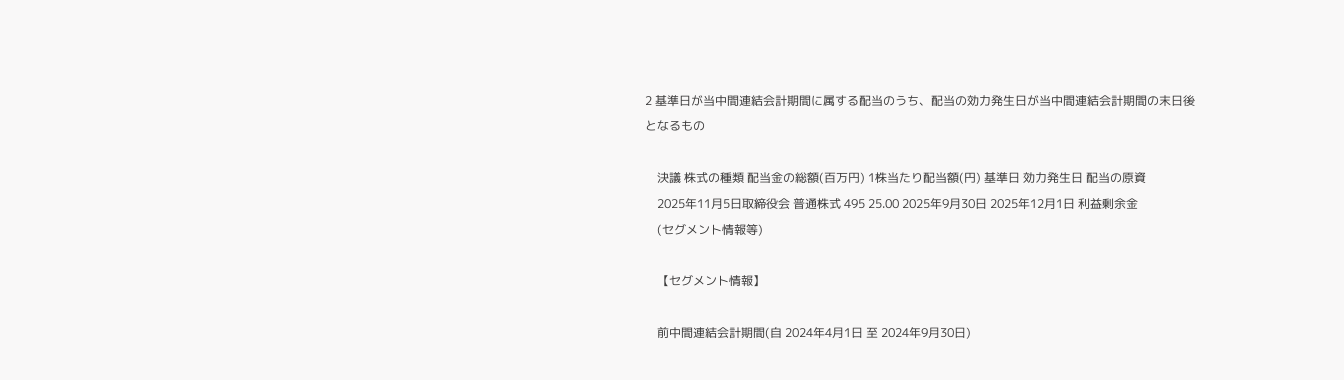2 基準日が当中間連結会計期間に属する配当のうち、配当の効力発生日が当中間連結会計期間の末日後となるもの

    決議 株式の種類 配当金の総額(百万円) 1株当たり配当額(円) 基準日 効力発生日 配当の原資
    2025年11月5日取締役会 普通株式 495 25.00 2025年9月30日 2025年12月1日 利益剰余金
    (セグメント情報等)

    【セグメント情報】

    前中間連結会計期間(自 2024年4月1日 至 2024年9月30日)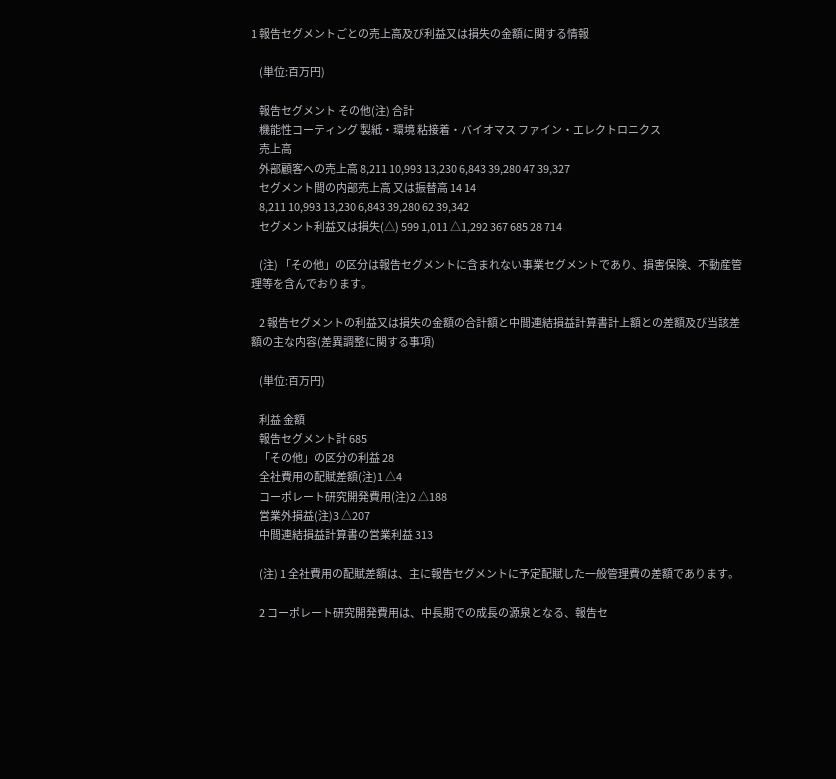1 報告セグメントごとの売上高及び利益又は損失の金額に関する情報

    (単位:百万円)

    報告セグメント その他(注) 合計
    機能性コーティング 製紙・環境 粘接着・バイオマス ファイン・エレクトロニクス
    売上高
    外部顧客への売上高 8,211 10,993 13,230 6,843 39,280 47 39,327
    セグメント間の内部売上高 又は振替高 14 14
    8,211 10,993 13,230 6,843 39,280 62 39,342
    セグメント利益又は損失(△) 599 1,011 △1,292 367 685 28 714

    (注) 「その他」の区分は報告セグメントに含まれない事業セグメントであり、損害保険、不動産管理等を含んでおります。

    2 報告セグメントの利益又は損失の金額の合計額と中間連結損益計算書計上額との差額及び当該差額の主な内容(差異調整に関する事項)

    (単位:百万円)

    利益 金額
    報告セグメント計 685
    「その他」の区分の利益 28
    全社費用の配賦差額(注)1 △4
    コーポレート研究開発費用(注)2 △188
    営業外損益(注)3 △207
    中間連結損益計算書の営業利益 313

    (注) 1 全社費用の配賦差額は、主に報告セグメントに予定配賦した一般管理費の差額であります。

    2 コーポレート研究開発費用は、中長期での成長の源泉となる、報告セ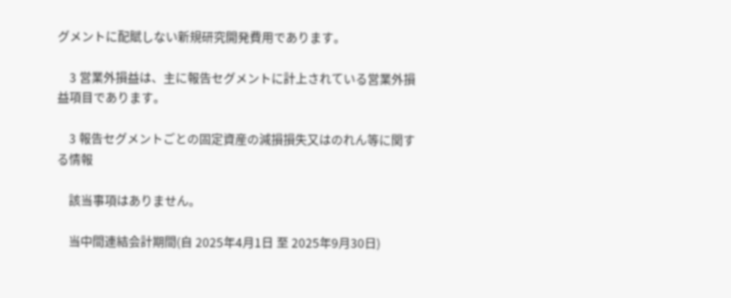グメントに配賦しない新規研究開発費用であります。

    3 営業外損益は、主に報告セグメントに計上されている営業外損益項目であります。

    3 報告セグメントごとの固定資産の減損損失又はのれん等に関する情報

    該当事項はありません。

    当中間連結会計期間(自 2025年4月1日 至 2025年9月30日)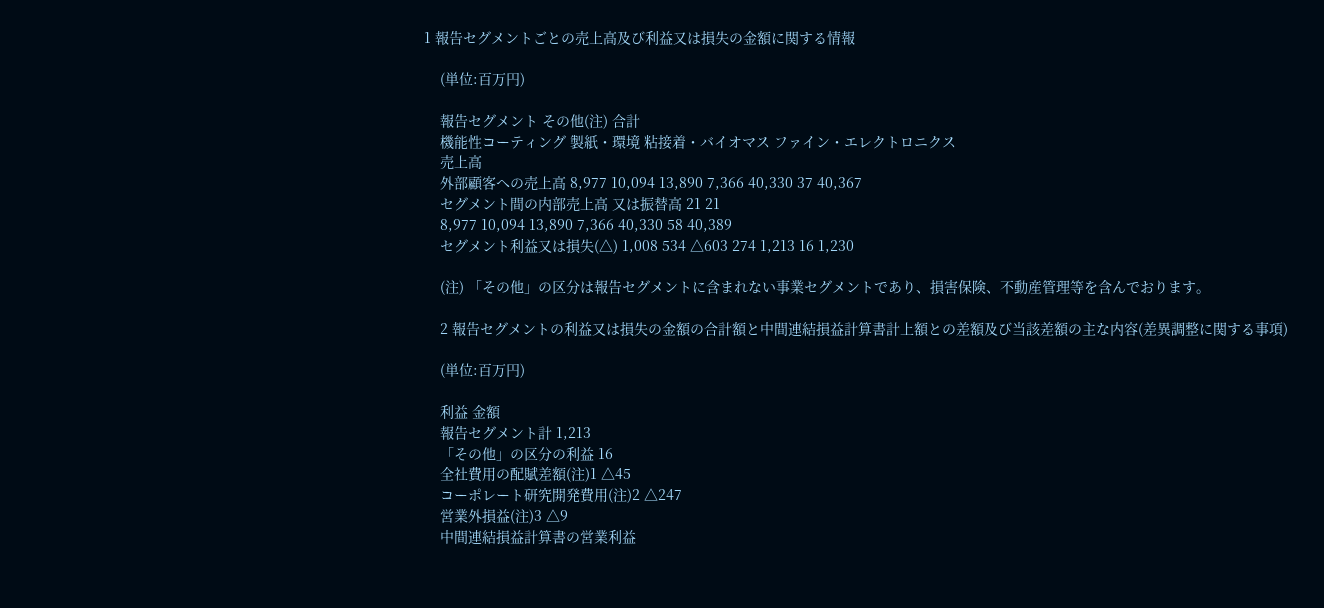1 報告セグメントごとの売上高及び利益又は損失の金額に関する情報

    (単位:百万円)

    報告セグメント その他(注) 合計
    機能性コーティング 製紙・環境 粘接着・バイオマス ファイン・エレクトロニクス
    売上高
    外部顧客への売上高 8,977 10,094 13,890 7,366 40,330 37 40,367
    セグメント間の内部売上高 又は振替高 21 21
    8,977 10,094 13,890 7,366 40,330 58 40,389
    セグメント利益又は損失(△) 1,008 534 △603 274 1,213 16 1,230

    (注) 「その他」の区分は報告セグメントに含まれない事業セグメントであり、損害保険、不動産管理等を含んでおります。

    2 報告セグメントの利益又は損失の金額の合計額と中間連結損益計算書計上額との差額及び当該差額の主な内容(差異調整に関する事項)

    (単位:百万円)

    利益 金額
    報告セグメント計 1,213
    「その他」の区分の利益 16
    全社費用の配賦差額(注)1 △45
    コーポレート研究開発費用(注)2 △247
    営業外損益(注)3 △9
    中間連結損益計算書の営業利益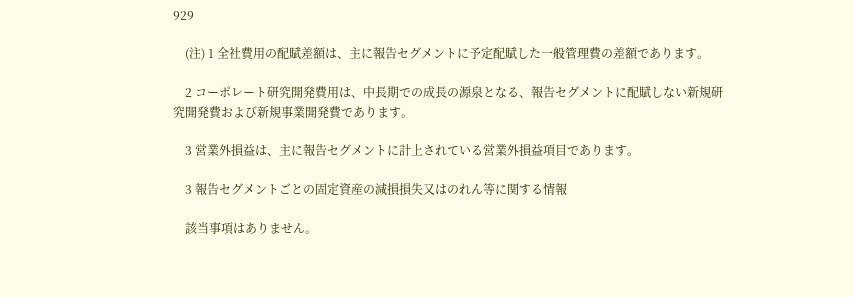929

    (注) 1 全社費用の配賦差額は、主に報告セグメントに予定配賦した一般管理費の差額であります。

    2 コーポレート研究開発費用は、中長期での成長の源泉となる、報告セグメントに配賦しない新規研究開発費および新規事業開発費であります。

    3 営業外損益は、主に報告セグメントに計上されている営業外損益項目であります。

    3 報告セグメントごとの固定資産の減損損失又はのれん等に関する情報

    該当事項はありません。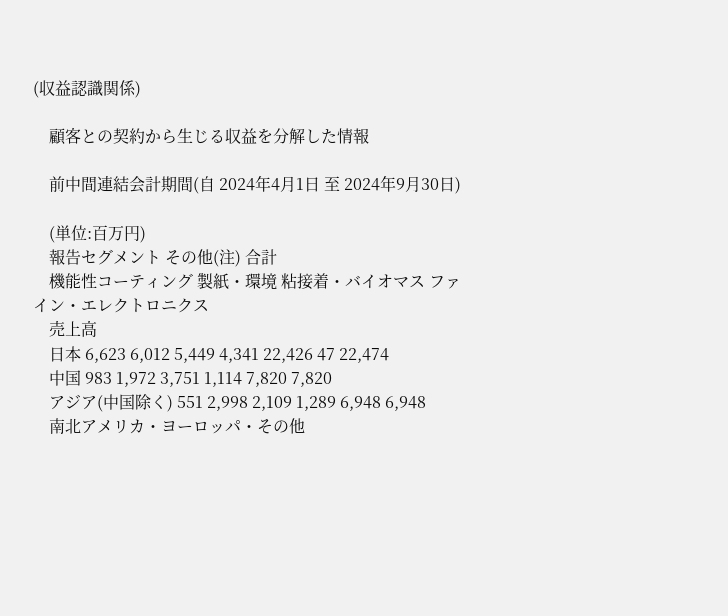(収益認識関係)

    顧客との契約から生じる収益を分解した情報

    前中間連結会計期間(自 2024年4月1日 至 2024年9月30日)

    (単位:百万円)
    報告セグメント その他(注) 合計
    機能性コーティング 製紙・環境 粘接着・バイオマス ファイン・エレクトロニクス
    売上高
    日本 6,623 6,012 5,449 4,341 22,426 47 22,474
    中国 983 1,972 3,751 1,114 7,820 7,820
    アジア(中国除く) 551 2,998 2,109 1,289 6,948 6,948
    南北アメリカ・ヨーロッパ・その他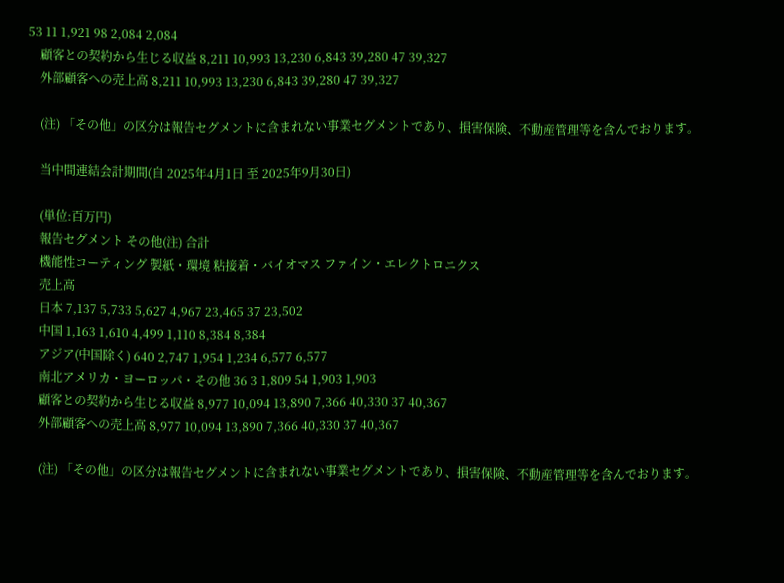53 11 1,921 98 2,084 2,084
    顧客との契約から生じる収益 8,211 10,993 13,230 6,843 39,280 47 39,327
    外部顧客への売上高 8,211 10,993 13,230 6,843 39,280 47 39,327

    (注) 「その他」の区分は報告セグメントに含まれない事業セグメントであり、損害保険、不動産管理等を含んでおります。

    当中間連結会計期間(自 2025年4月1日 至 2025年9月30日)

    (単位:百万円)
    報告セグメント その他(注) 合計
    機能性コーティング 製紙・環境 粘接着・バイオマス ファイン・エレクトロニクス
    売上高
    日本 7,137 5,733 5,627 4,967 23,465 37 23,502
    中国 1,163 1,610 4,499 1,110 8,384 8,384
    アジア(中国除く) 640 2,747 1,954 1,234 6,577 6,577
    南北アメリカ・ヨーロッパ・その他 36 3 1,809 54 1,903 1,903
    顧客との契約から生じる収益 8,977 10,094 13,890 7,366 40,330 37 40,367
    外部顧客への売上高 8,977 10,094 13,890 7,366 40,330 37 40,367

    (注) 「その他」の区分は報告セグメントに含まれない事業セグメントであり、損害保険、不動産管理等を含んでおります。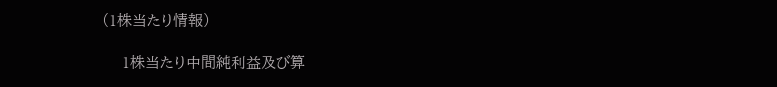(1株当たり情報)

    1株当たり中間純利益及び算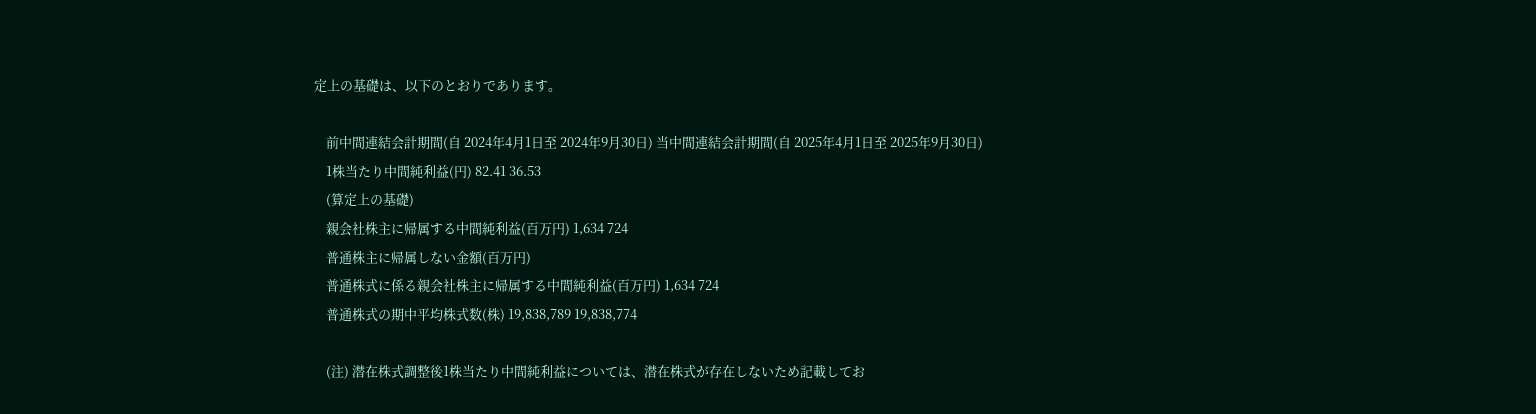定上の基礎は、以下のとおりであります。

    前中間連結会計期間(自 2024年4月1日至 2024年9月30日) 当中間連結会計期間(自 2025年4月1日至 2025年9月30日)
    1株当たり中間純利益(円) 82.41 36.53
    (算定上の基礎)
    親会社株主に帰属する中間純利益(百万円) 1,634 724
    普通株主に帰属しない金額(百万円)
    普通株式に係る親会社株主に帰属する中間純利益(百万円) 1,634 724
    普通株式の期中平均株式数(株) 19,838,789 19,838,774

    (注) 潜在株式調整後1株当たり中間純利益については、潜在株式が存在しないため記載してお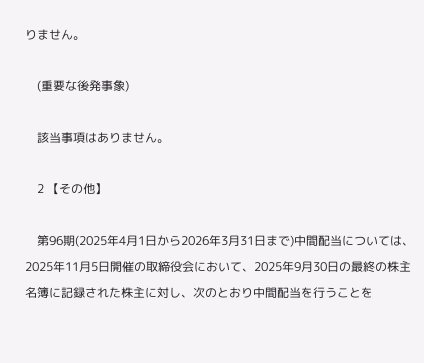りません。

    (重要な後発事象)

    該当事項はありません。

    2 【その他】

    第96期(2025年4月1日から2026年3月31日まで)中間配当については、2025年11月5日開催の取締役会において、2025年9月30日の最終の株主名簿に記録された株主に対し、次のとおり中間配当を行うことを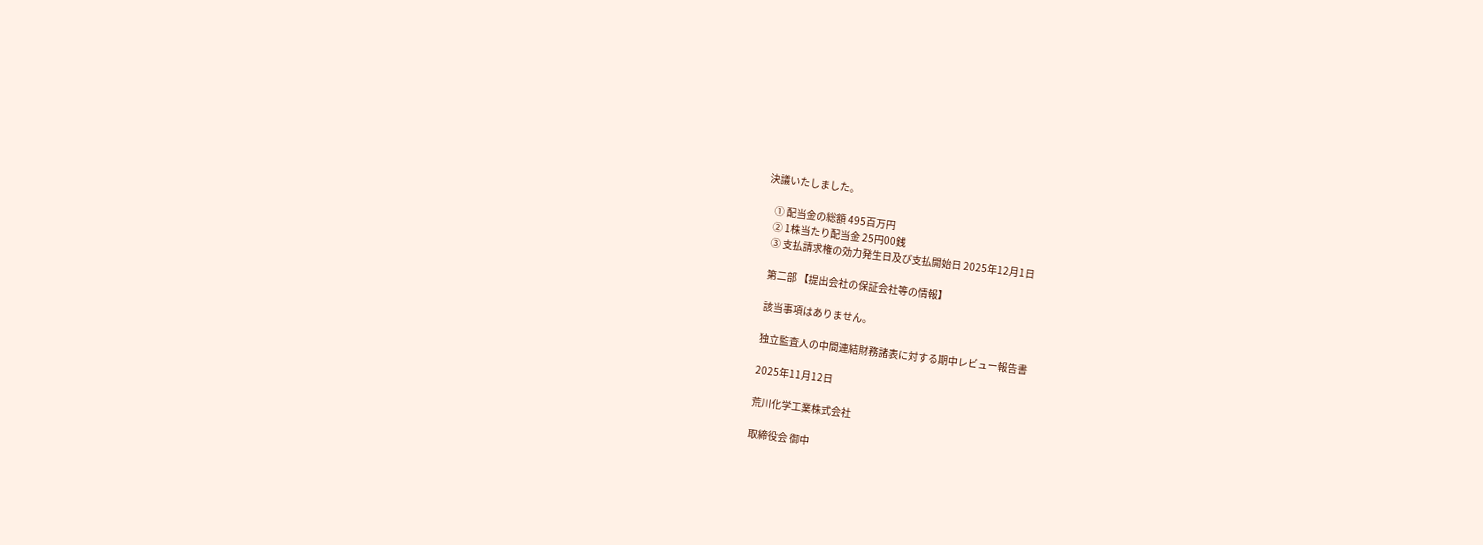決議いたしました。

    ① 配当金の総額 495百万円
    ② 1株当たり配当金 25円00銭
    ③ 支払請求権の効力発生日及び支払開始日 2025年12月1日

    第二部 【提出会社の保証会社等の情報】

    該当事項はありません。

    独立監査人の中間連結財務諸表に対する期中レビュー報告書

    2025年11月12日

    荒川化学工業株式会社

    取締役会 御中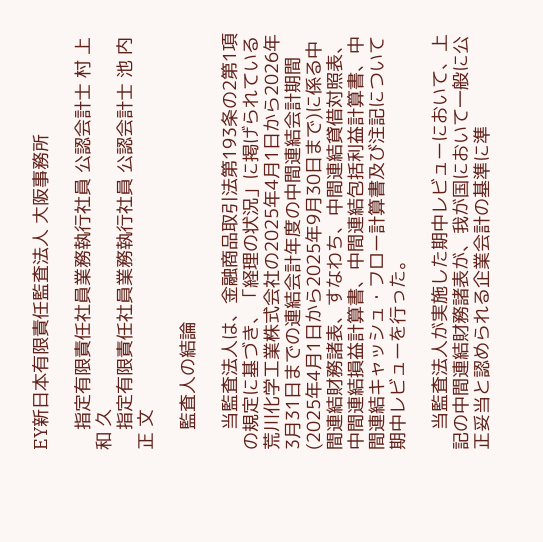EY新日本有限責任監査法人 大阪事務所

    指定有限責任社員業務執行社員 公認会計士 村 上 和 久
    指定有限責任社員業務執行社員 公認会計士 池 内 正 文

    監査人の結論

    当監査法人は、金融商品取引法第193条の2第1項の規定に基づき、「経理の状況」に掲げられている荒川化学工業株式会社の2025年4月1日から2026年3月31日までの連結会計年度の中間連結会計期間(2025年4月1日から2025年9月30日まで)に係る中間連結財務諸表、すなわち、中間連結貸借対照表、中間連結損益計算書、中間連結包括利益計算書、中間連結キャッシュ・フロー計算書及び注記について期中レビューを行った。

    当監査法人が実施した期中レビューにおいて、上記の中間連結財務諸表が、我が国において一般に公正妥当と認められる企業会計の基準に準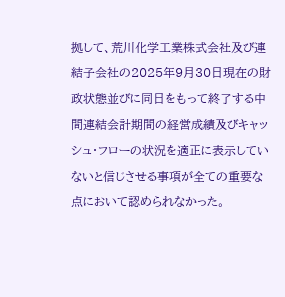拠して、荒川化学工業株式会社及び連結子会社の2025年9月30日現在の財政状態並びに同日をもって終了する中間連結会計期間の経営成績及びキャッシュ・フローの状況を適正に表示していないと信じさせる事項が全ての重要な点において認められなかった。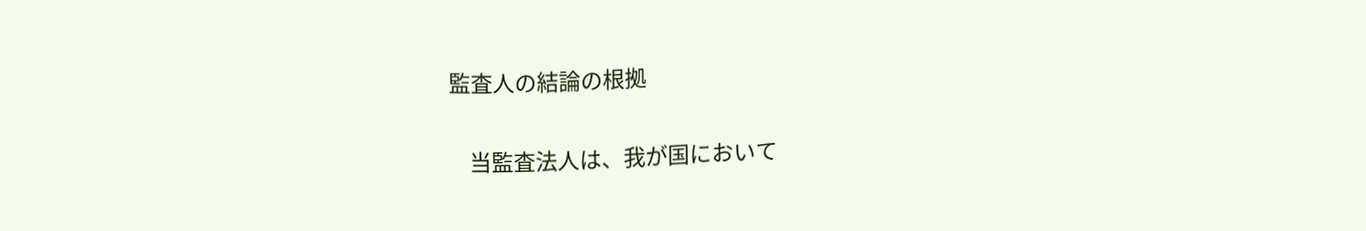監査人の結論の根拠

    当監査法人は、我が国において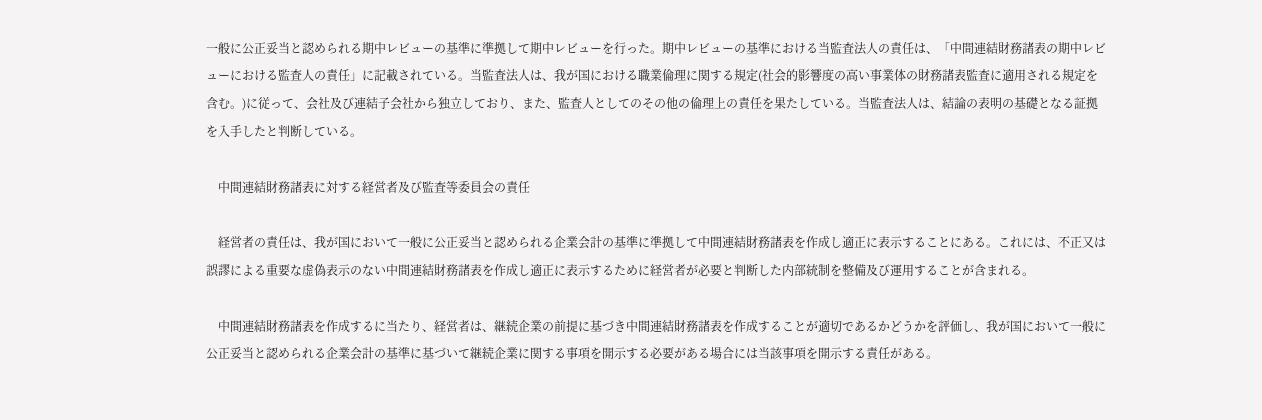一般に公正妥当と認められる期中レビューの基準に準拠して期中レビューを行った。期中レビューの基準における当監査法人の責任は、「中間連結財務諸表の期中レビューにおける監査人の責任」に記載されている。当監査法人は、我が国における職業倫理に関する規定(社会的影響度の高い事業体の財務諸表監査に適用される規定を含む。)に従って、会社及び連結子会社から独立しており、また、監査人としてのその他の倫理上の責任を果たしている。当監査法人は、結論の表明の基礎となる証拠を入手したと判断している。

    中間連結財務諸表に対する経営者及び監査等委員会の責任

    経営者の責任は、我が国において一般に公正妥当と認められる企業会計の基準に準拠して中間連結財務諸表を作成し適正に表示することにある。これには、不正又は誤謬による重要な虚偽表示のない中間連結財務諸表を作成し適正に表示するために経営者が必要と判断した内部統制を整備及び運用することが含まれる。

    中間連結財務諸表を作成するに当たり、経営者は、継続企業の前提に基づき中間連結財務諸表を作成することが適切であるかどうかを評価し、我が国において一般に公正妥当と認められる企業会計の基準に基づいて継続企業に関する事項を開示する必要がある場合には当該事項を開示する責任がある。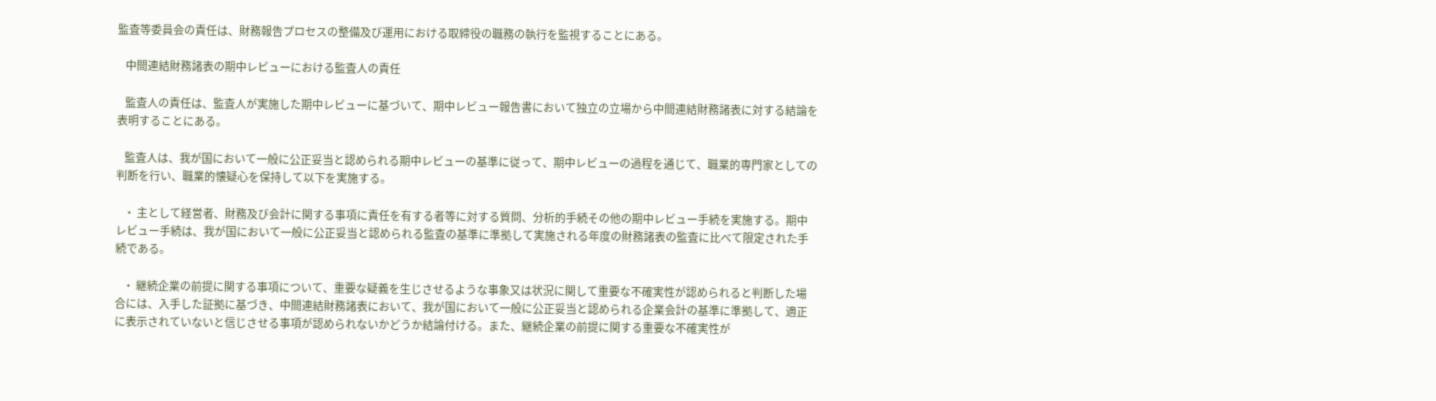監査等委員会の責任は、財務報告プロセスの整備及び運用における取締役の職務の執行を監視することにある。

    中間連結財務諸表の期中レビューにおける監査人の責任

    監査人の責任は、監査人が実施した期中レビューに基づいて、期中レビュー報告書において独立の立場から中間連結財務諸表に対する結論を表明することにある。

    監査人は、我が国において一般に公正妥当と認められる期中レビューの基準に従って、期中レビューの過程を通じて、職業的専門家としての判断を行い、職業的懐疑心を保持して以下を実施する。

    ・ 主として経営者、財務及び会計に関する事項に責任を有する者等に対する質問、分析的手続その他の期中レビュー手続を実施する。期中レビュー手続は、我が国において一般に公正妥当と認められる監査の基準に準拠して実施される年度の財務諸表の監査に比べて限定された手続である。

    ・ 継続企業の前提に関する事項について、重要な疑義を生じさせるような事象又は状況に関して重要な不確実性が認められると判断した場合には、入手した証拠に基づき、中間連結財務諸表において、我が国において一般に公正妥当と認められる企業会計の基準に準拠して、適正に表示されていないと信じさせる事項が認められないかどうか結論付ける。また、継続企業の前提に関する重要な不確実性が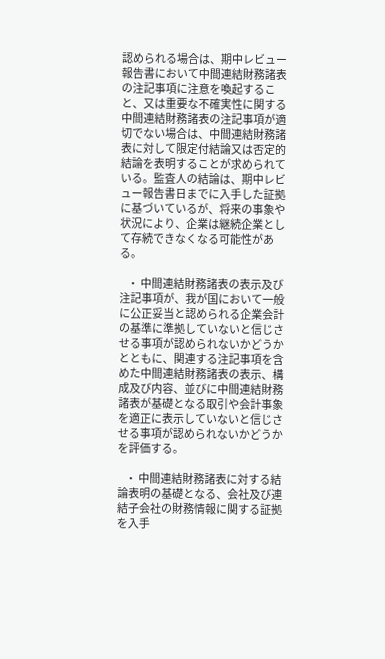認められる場合は、期中レビュー報告書において中間連結財務諸表の注記事項に注意を喚起すること、又は重要な不確実性に関する中間連結財務諸表の注記事項が適切でない場合は、中間連結財務諸表に対して限定付結論又は否定的結論を表明することが求められている。監査人の結論は、期中レビュー報告書日までに入手した証拠に基づいているが、将来の事象や状況により、企業は継続企業として存続できなくなる可能性がある。

    ・ 中間連結財務諸表の表示及び注記事項が、我が国において一般に公正妥当と認められる企業会計の基準に準拠していないと信じさせる事項が認められないかどうかとともに、関連する注記事項を含めた中間連結財務諸表の表示、構成及び内容、並びに中間連結財務諸表が基礎となる取引や会計事象を適正に表示していないと信じさせる事項が認められないかどうかを評価する。

    ・ 中間連結財務諸表に対する結論表明の基礎となる、会社及び連結子会社の財務情報に関する証拠を入手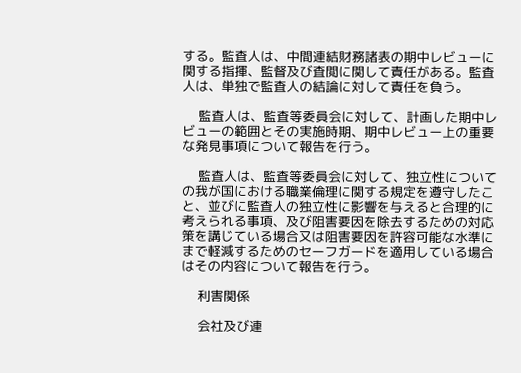する。監査人は、中間連結財務諸表の期中レビューに関する指揮、監督及び査閲に関して責任がある。監査人は、単独で監査人の結論に対して責任を負う。

    監査人は、監査等委員会に対して、計画した期中レビューの範囲とその実施時期、期中レビュー上の重要な発見事項について報告を行う。

    監査人は、監査等委員会に対して、独立性についての我が国における職業倫理に関する規定を遵守したこと、並びに監査人の独立性に影響を与えると合理的に考えられる事項、及び阻害要因を除去するための対応策を講じている場合又は阻害要因を許容可能な水準にまで軽減するためのセーフガードを適用している場合はその内容について報告を行う。

    利害関係

    会社及び連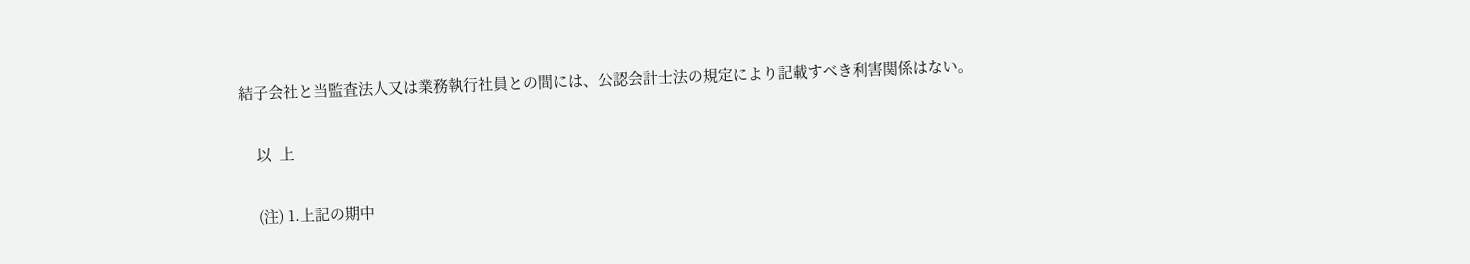結子会社と当監査法人又は業務執行社員との間には、公認会計士法の規定により記載すべき利害関係はない。

    以  上

    (注) 1.上記の期中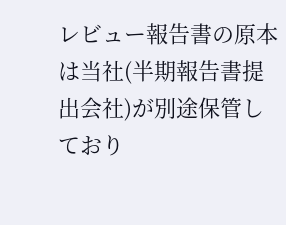レビュー報告書の原本は当社(半期報告書提出会社)が別途保管しており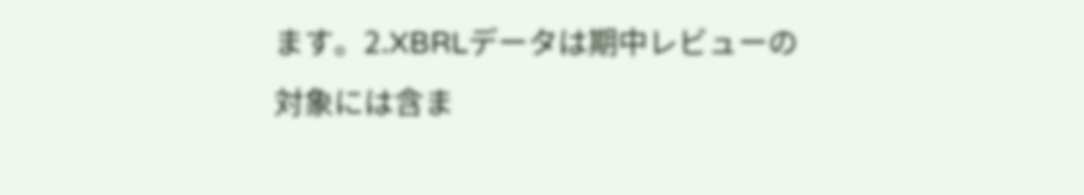ます。2.XBRLデータは期中レビューの対象には含ま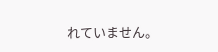れていません。